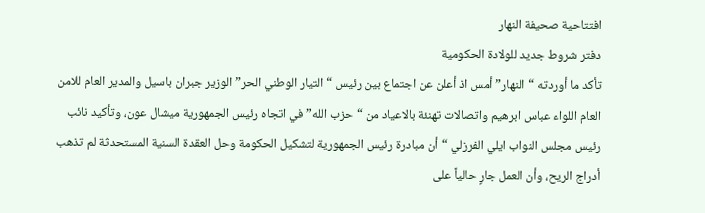افتتاحية صحيفة النهار
دفتر شروط جديد للولادة الحكومية
تأكد ما أوردته “النهار” أمس اذ أعلن عن اجتماع بين رئيس “التيار الوطني الحر” الوزير جبران باسيل والمدير العام للامن العام اللواء عباس ابرهيم واتصالات تهنئة بالاعياد من “حزب الله” في اتجاه رئيس الجمهورية ميشال عون، وتأكيد نائب رئيس مجلس النواب ايلي الفرزلي “أن مبادرة رئيس الجمهورية لتشكيل الحكومة وحل العقدة السنية المستحدثة لم تذهب أدراج الريح، وأن العمل جارٍ حالياً على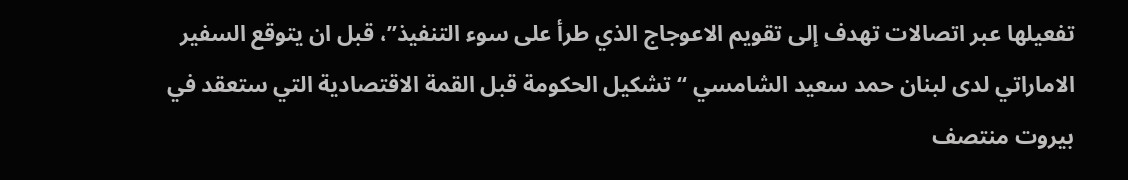تفعيلها عبر اتصالات تهدف إلى تقويم الاعوجاج الذي طرأ على سوء التنفيذ”، قبل ان يتوقع السفير الاماراتي لدى لبنان حمد سعيد الشامسي “تشكيل الحكومة قبل القمة الاقتصادية التي ستعقد في بيروت منتصف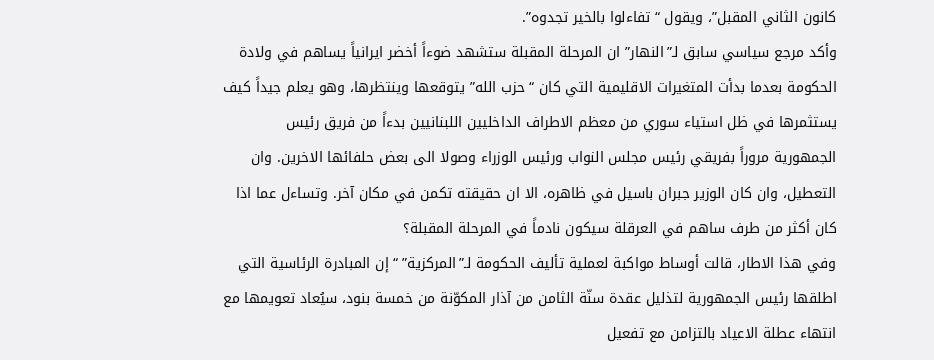كانون الثاني المقبل”، ويقول “تفاءلوا بالخير تجدوه”.
وأكد مرجع سياسي سابق لـ”النهار” ان المرحلة المقبلة ستشهد ضوءاً أخضر ايرانياً يساهم في ولادة الحكومة بعدما بدأت المتغيرات الاقليمية التي كان “حزب الله” يتوقعها وينتظرها، وهو يعلم جيداً كيف يستثمرها في ظل استياء سوري من معظم الاطراف الداخليين اللبنانيين بدءاً من فريق رئيس الجمهورية مروراً بفريقي رئيس مجلس النواب ورئيس الوزراء وصولا الى بعض حلفائها الاخرين. وان التعطيل، وان كان الوزير جبران باسيل في ظاهره، الا ان حقيقته تكمن في مكان آخر. وتساءل عما اذا كان أكثر من طرف ساهم في العرقلة سيكون نادماً في المرحلة المقبلة؟
وفي هذا الاطار، قالت أوساط مواكبة لعملية تأليف الحكومة لـ”المركزية” “إن المبادرة الرئاسية التي اطلقها رئيس الجمهورية لتذليل عقدة سنّة الثامن من آذار المكوّنة من خمسة بنود، سيُعاد تعويمها مع انتهاء عطلة الاعياد بالتزامن مع تفعيل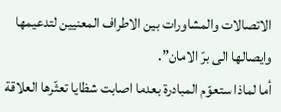الاتصالات والمشاورات بين الاطراف المعنيين لتدعيمها وايصالها الى برّ الامان”.
أما لماذا ستعوّم المبادرة بعدما اصابت شظايا تعثّرها العلاقة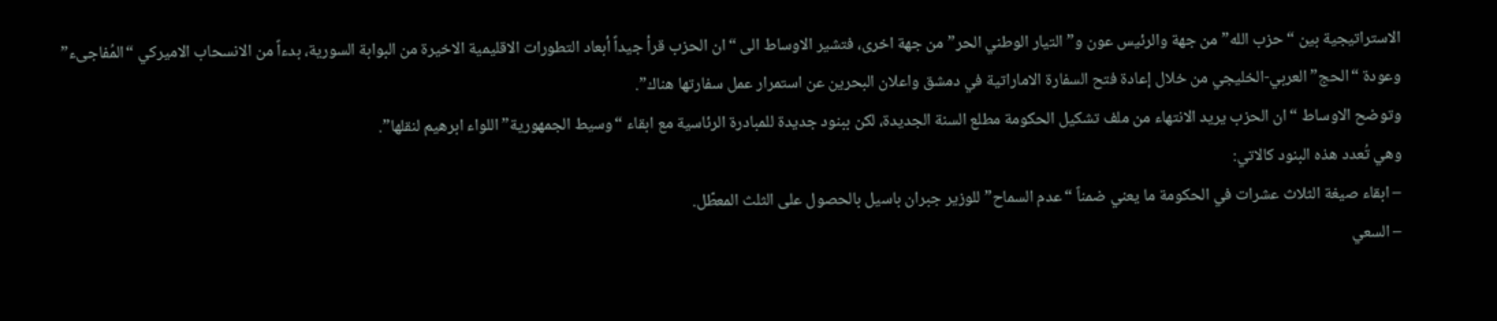الاستراتيجية بين “حزب الله” من جهة والرئيس عون و”التيار الوطني الحر” من جهة اخرى، فتشير الاوساط الى “ان الحزب قرأ جيداً أبعاد التطورات الاقليمية الاخيرة من البوابة السورية، بدءاً من الانسحاب الاميركي “المُفاجىء” وعودة “الحج” العربي-الخليجي من خلال إعادة فتح السفارة الاماراتية في دمشق واعلان البحرين عن استمرار عمل سفارتها هناك”.
وتوضح الاوساط “ان الحزب يريد الانتهاء من ملف تشكيل الحكومة مطلع السنة الجديدة، لكن ببنود جديدة للمبادرة الرئاسية مع ابقاء “وسيط الجمهورية” اللواء ابرهيم لنقلها”.
وهي تُعدد هذه البنود كالاتي:
– ابقاء صيغة الثلاث عشرات في الحكومة ما يعني ضمناً “عدم السماح” للوزير جبران باسيل بالحصول على الثلث المعطّل.
– السعي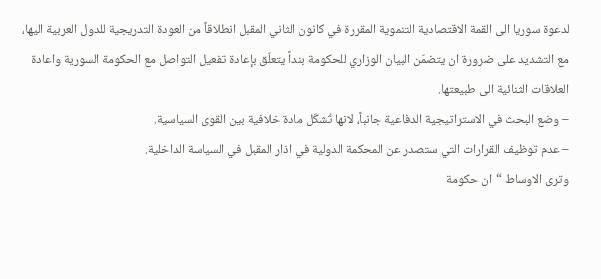لدعوة سوريا الى القمة الاقتصادية التنموية المقررة في كانون الثاني المقبل انطلاقاً من العودة التدريجية للدول العربية اليها، مع التشديد على ضرورة ان يتضمّن البيان الوزاري للحكومة بنداً يتعلّق بإعادة تفعيل التواصل مع الحكومة السورية واعادة العلاقات الثنائية الى طبيعتها.
– وضع البحث في الاستراتيجية الدفاعية جانباً، لانها تُشكّل مادة خلافية بين القوى السياسية.
– عدم توظيف القرارات التي ستصدر عن المحكمة الدولية في اذار المقبل في السياسة الداخلية.
وترى الاوساط “ان حكومة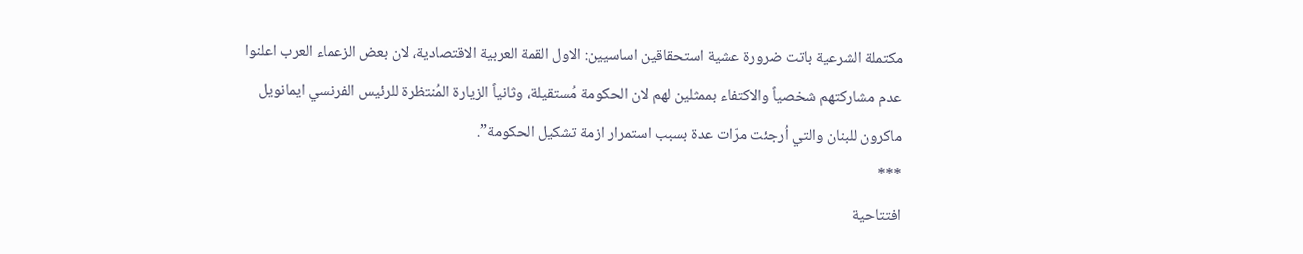مكتملة الشرعية باتت ضرورة عشية استحقاقين اساسيين: الاول القمة العربية الاقتصادية، لان بعض الزعماء العرب اعلنوا عدم مشاركتهم شخصياً والاكتفاء بممثلين لهم لان الحكومة مُستقيلة، وثانياً الزيارة المُنتظرة للرئيس الفرنسي ايمانويل ماكرون للبنان والتي اُرجئت مرّات عدة بسبب استمرار ازمة تشكيل الحكومة”.
***
افتتاحية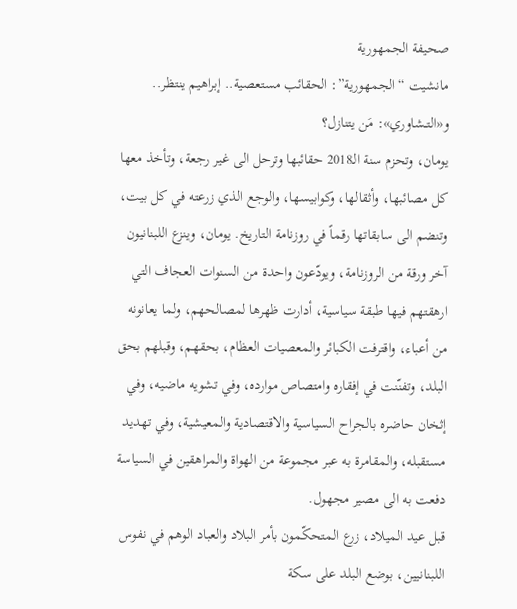صحيفة الجمهورية
مانشيت “الجمهورية”: الحقائب مستعصية.. إبراهيم ينتظر.. و«التــشاوري»: مَن يتنازل؟
يومان، وتحزم سنة الـ2018 حقائبها وترحل الى غير رجعة، وتأخذ معها كل مصائبها، وأثقالها، وكوابيسها، والوجع الذي زرعته في كل بيت، وتنضم الى سابقاتها رقماً في روزنامة التاريخ. يومان، وينزع اللبنانيون آخر ورقة من الروزنامة، ويودّعون واحدة من السنوات العجاف التي ارهقتهم فيها طبقة سياسية، أدارت ظهرها لمصالحهم، ولما يعانونه من أعباء، واقترفت الكبائر والمعصيات العظام، بحقهم، وقبلهم بحق البلد، وتفنّنت في إفقاره وامتصاص موارده، وفي تشويه ماضيه، وفي إثخان حاضره بالجراح السياسية والاقتصادية والمعيشية، وفي تهديد مستقبله، والمقامرة به عبر مجموعة من الهواة والمراهقين في السياسة دفعت به الى مصير مجهول.
قبل عيد الميلاد، زرع المتحكّمون بأمر البلاد والعباد الوهم في نفوس اللبنانيين، بوضع البلد على سكة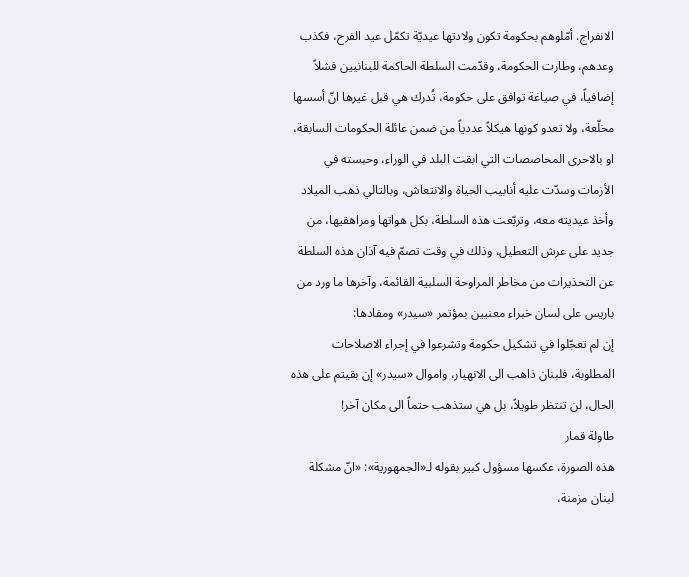الانفراج. أمّلوهم بحكومة تكون ولادتها عيديّة تكمّل عيد الفرح، فكذب وعدهم، وطارت الحكومة، وقدّمت السلطة الحاكمة للبنانيين فشلاً إضافياً، في صياغة توافق على حكومة، تُدرك هي قبل غيرها انّ أسسها مخلّعة، ولا تعدو كونها هيكلاً عددياً من ضمن عائلة الحكومات السابقة، او بالاحرى المحاصصات التي ابقت البلد في الوراء، وحبسته في الأزمات وسدّت عليه أنابيب الحياة والانتعاش، وبالتالي ذهب الميلاد وأخذ عيديته معه، وتربّعت هذه السلطة، بكل هواتها ومراهقيها، من جديد على عرش التعطيل، وذلك في وقت تصمّ فيه آذان هذه السلطة عن التحذيرات من مخاطر المراوحة السلبية القائمة، وآخرها ما ورد من باريس على لسان خبراء معنيين بمؤتمر «سيدر» ومفادها:
إن لم تعجّلوا في تشكيل حكومة وتشرعوا في إجراء الاصلاحات المطلوبة، فلبنان ذاهب الى الانهيار، واموال «سيدر» إن بقيتم على هذه الحال، لن تنتظر طويلاً، بل هي ستذهب حتماً الى مكان آخر!
طاولة قمار
هذه الصورة، عكسها مسؤول كبير بقوله لـ«الجمهورية»: «انّ مشكلة لبنان مزمنة،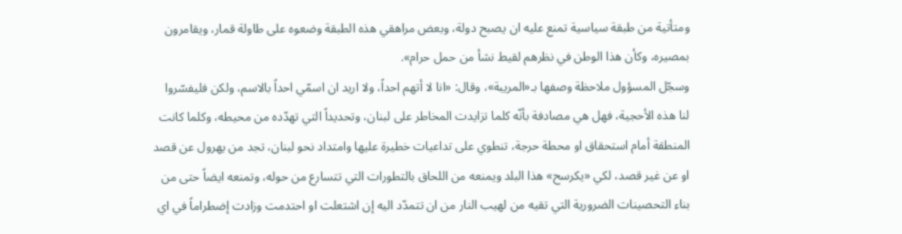ومتأتية من طبقة سياسية تمنع عليه ان يصبح دولة، وبعض مراهقي هذه الطبقة وضعوه على طاولة قمار، ويقامرون بمصيره، وكأن هذا الوطن في نظرهم لقيط نشأ من حمل حرام».
وسجّل المسؤول ملاحظة وصفها بـ«المريبة»، وقال: «انا لا أتهم احداً، ولا اريد ان اسمّي احداً بالاسم، ولكن فليفسّروا لنا هذه الأحجية، فهل هي مصادفة بأنّه كلما تزايدت المخاطر على لبنان، وتحديداً التي تهدّده من محيطه، وكلما كانت المنطقة أمام استحقاق او محطة حرجة، تنطوي على تداعيات خطيرة عليها وامتداد نحو لبنان، تجد من يهرول عن قصد او عن غير قصد، لكي «يكرسح» هذا البلد ويمنعه من اللحاق بالتطورات التي تتسارع من حوله، وتمنعه ايضاً حتى من بناء التحصينات الضرورية التي تقيه من لهيب النار من ان تتمدّد اليه إن اشتعلت او احتدمت وزادت إضطراماً في اي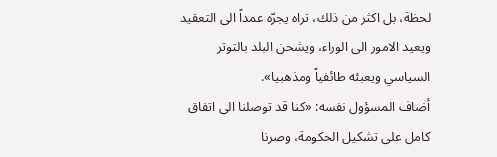لحظة، بل اكثر من ذلك، تراه يجرّه عمداً الى التعقيد ويعيد الامور الى الوراء، ويشحن البلد بالتوتر السياسي ويعبئه طائفياً ومذهبيا».
أضاف المسؤول نفسه: «كنا قد توصلنا الى اتفاق كامل على تشكيل الحكومة، وصرنا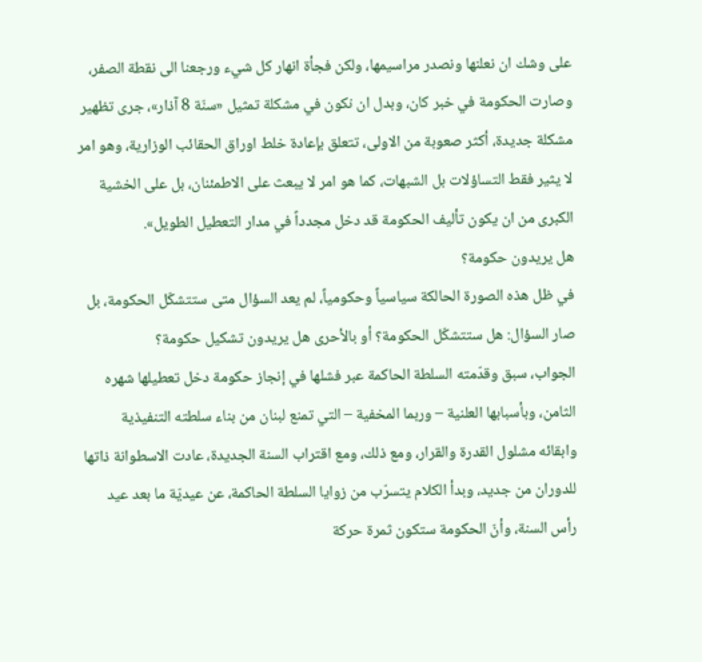على وشك ان نعلنها ونصدر مراسيمها، ولكن فجأة انهار كل شيء ورجعنا الى نقطة الصفر، وصارت الحكومة في خبر كان، وبدل ان نكون في مشكلة تمثيل «سنّة 8 آذار»، جرى تظهير مشكلة جديدة، أكثر صعوبة من الاولى، تتعلق بإعادة خلط اوراق الحقائب الوزارية، وهو امر لا يثير فقط التساؤلات بل الشبهات، كما هو امر لا يبعث على الاطمئنان، بل على الخشية الكبرى من ان يكون تأليف الحكومة قد دخل مجدداً في مدار التعطيل الطويل».
هل يريدون حكومة؟
في ظل هذه الصورة الحالكة سياسياً وحكومياً، لم يعد السؤال متى ستتشكّل الحكومة، بل صار السؤال: هل ستتشكّل الحكومة؟ أو بالأحرى هل يريدون تشكيل حكومة؟
الجواب، سبق وقدّمته السلطة الحاكمة عبر فشلها في إنجاز حكومة دخل تعطيلها شهره الثامن، وبأسبابها العلنية – وربما المخفية – التي تمنع لبنان من بناء سلطته التنفيذية وابقائه مشلول القدرة والقرار، ومع ذلك، ومع اقتراب السنة الجديدة، عادت الاسطوانة ذاتها للدوران من جديد، وبدأ الكلام يتسرّب من زوايا السلطة الحاكمة، عن عيديّة ما بعد عيد رأس السنة، وأنّ الحكومة ستكون ثمرة حركة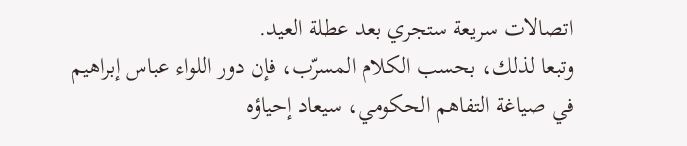اتصالات سريعة ستجري بعد عطلة العيد.
وتبعا لذلك، بحسب الكلام المسرّب، فإن دور اللواء عباس إبراهيم في صياغة التفاهم الحكومي، سيعاد إحياؤه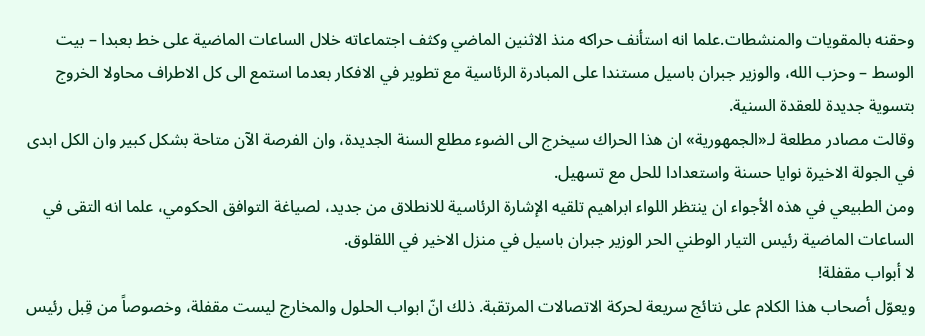وحقنه بالمقويات والمنشطات.علما انه استأنف حراكه منذ الاثنين الماضي وكثف اجتماعاته خلال الساعات الماضية على خط بعبدا – بيت الوسط – وحزب الله، والوزير جبران باسيل مستندا على المبادرة الرئاسية مع تطوير في الافكار بعدما استمع الى كل الاطراف محاولا الخروج بتسوية جديدة للعقدة السنية.
وقالت مصادر مطلعة لـ«الجمهورية» ان هذا الحراك سيخرج الى الضوء مطلع السنة الجديدة، وان الفرصة الآن متاحة بشكل كبير وان الكل ابدى في الجولة الاخيرة نوايا حسنة واستعدادا للحل مع تسهيل.
ومن الطبيعي في هذه الأجواء ان ينتظر اللواء ابراهيم تلقيه الإشارة الرئاسية للانطلاق من جديد، لصياغة التوافق الحكومي، علما انه التقى في الساعات الماضية رئيس التيار الوطني الحر الوزير جبران باسيل في منزل الاخير في اللقلوق.
لا أبواب مقفلة!
ويعوّل أصحاب هذا الكلام على نتائج سريعة لحركة الاتصالات المرتقبة. ذلك انّ ابواب الحلول والمخارج ليست مقفلة، وخصوصاً من قِبل رئيس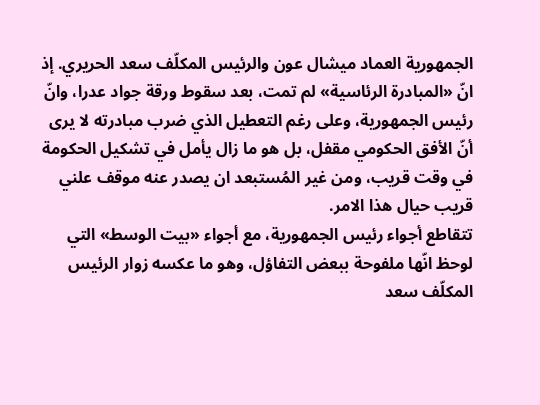الجمهورية العماد ميشال عون والرئيس المكلّف سعد الحريري. إذ انّ «المبادرة الرئاسية» لم تمت، بعد سقوط ورقة جواد عدرا، وانّ رئيس الجمهورية، وعلى رغم التعطيل الذي ضرب مبادرته لا يرى أنّ الأفق الحكومي مقفل، بل هو ما زال يأمل في تشكيل الحكومة في وقت قريب، ومن غير المُستبعد ان يصدر عنه موقف علني قريب حيال هذا الامر.
تتقاطع أجواء رئيس الجمهورية، مع أجواء «بيت الوسط» التي لوحظ انّها ملفوحة ببعض التفاؤل، وهو ما عكسه زوار الرئيس المكلّف سعد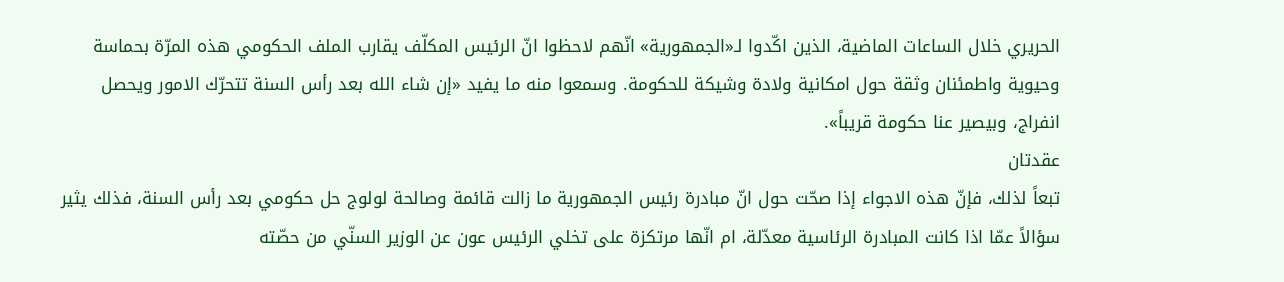الحريري خلال الساعات الماضية، الذين اكّدوا لـ«الجمهورية» انّهم لاحظوا انّ الرئيس المكلّف يقارب الملف الحكومي هذه المرّة بحماسة وحيوية واطمئنان وثقة حول امكانية ولادة وشيكة للحكومة. وسمعوا منه ما يفيد «إن شاء الله بعد رأس السنة تتحرّك الامور ويحصل انفراج، وبيصير عنا حكومة قريباً».
عقدتان
تبعاً لذلك، فإنّ هذه الاجواء إذا صحّت حول انّ مبادرة رئيس الجمهورية ما زالت قائمة وصالحة لولوج حل حكومي بعد رأس السنة، فذلك يثير سؤالاً عمّا اذا كانت المبادرة الرئاسية معدّلة، ام انّها مرتكزة على تخلي الرئيس عون عن الوزير السنّي من حصّته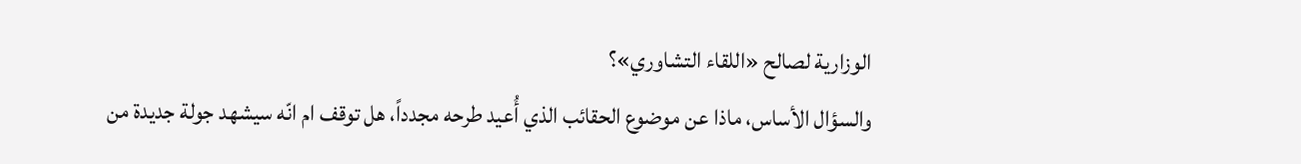الوزارية لصالح «اللقاء التشاوري»؟
والسؤال الأساس، ماذا عن موضوع الحقائب الذي أُعيد طرحه مجدداً، هل توقف ام انّه سيشهد جولة جديدة من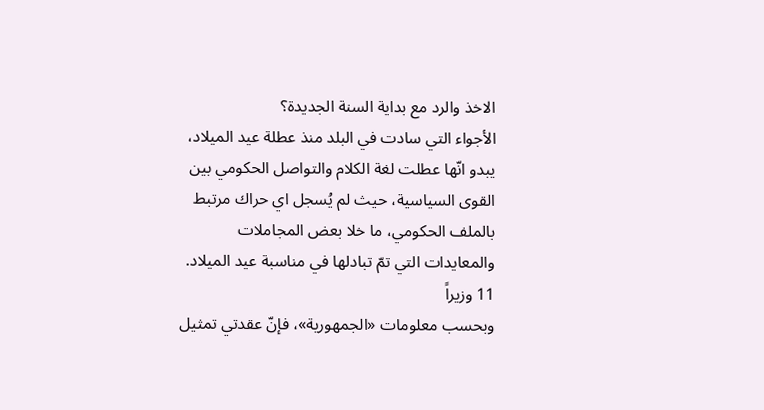الاخذ والرد مع بداية السنة الجديدة؟
الأجواء التي سادت في البلد منذ عطلة عيد الميلاد، يبدو انّها عطلت لغة الكلام والتواصل الحكومي بين القوى السياسية، حيث لم يُسجل اي حراك مرتبط بالملف الحكومي، ما خلا بعض المجاملات والمعايدات التي تمّ تبادلها في مناسبة عيد الميلاد.
11 وزيراً
وبحسب معلومات «الجمهورية»، فإنّ عقدتي تمثيل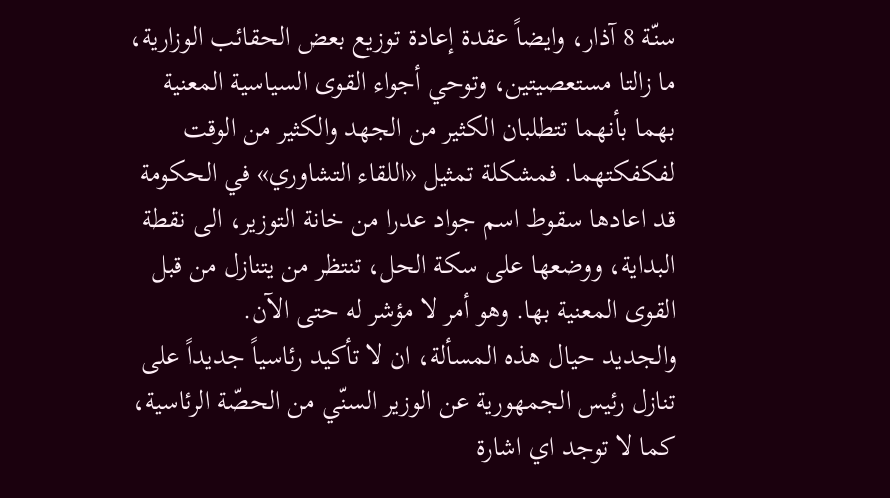سنّة 8 آذار، وايضاً عقدة إعادة توزيع بعض الحقائب الوزارية، ما زالتا مستعصيتين، وتوحي أجواء القوى السياسية المعنية بهما بأنهما تتطلبان الكثير من الجهد والكثير من الوقت لفكفكتهما. فمشكلة تمثيل «اللقاء التشاوري» في الحكومة قد اعادها سقوط اسم جواد عدرا من خانة التوزير، الى نقطة البداية، ووضعها على سكة الحل، تنتظر من يتنازل من قبل القوى المعنية بها. وهو أمر لا مؤشر له حتى الآن.
والجديد حيال هذه المسألة، ان لا تأكيد رئاسياً جديداً على تنازل رئيس الجمهورية عن الوزير السنّي من الحصّة الرئاسية، كما لا توجد اي اشارة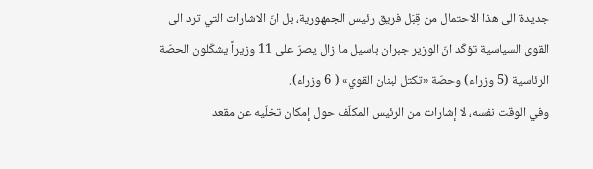جديدة الى هذا الاحتمال من قِبَل فريق رئيس الجمهورية، بل انّ الاشارات التي ترد الى القوى السياسية تؤكّد انّ الوزير جبران باسيل ما زال يصرّ على 11 وزيراً يشكّلون الحصّة الرئاسية (5 وزراء) وحصّة «تكتل لبنان القوي» ( 6 وزراء).
وفي الوقت نفسه، لا إشارات من الرئيس المكلّف حول إمكان تخلّيه عن مقعد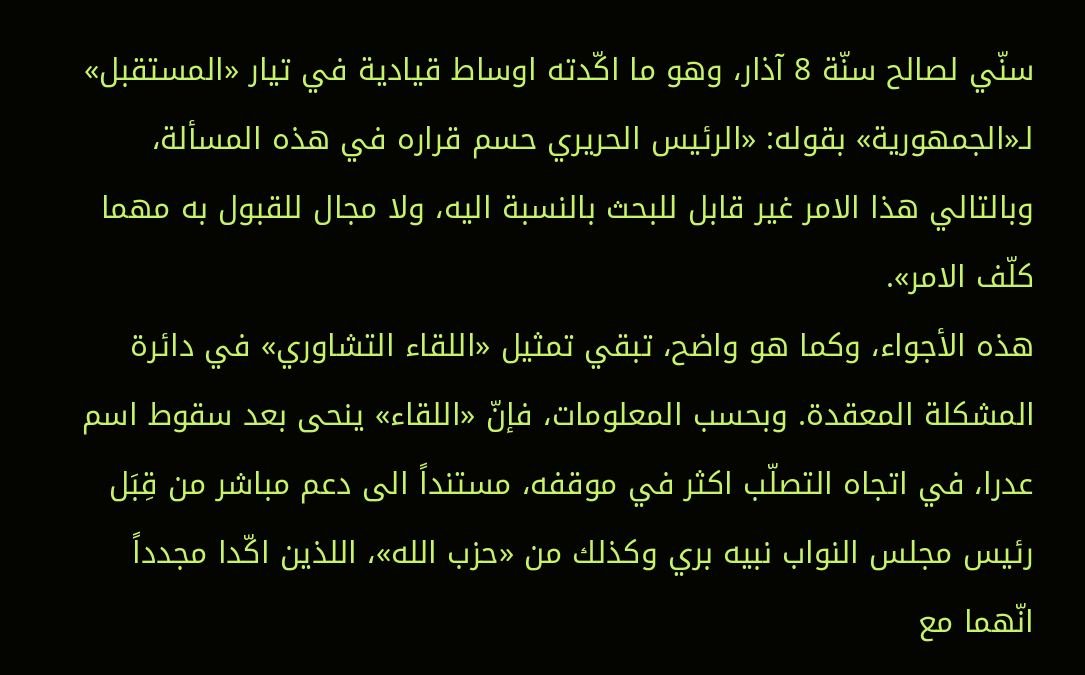سنّي لصالح سنّة 8 آذار، وهو ما اكّدته اوساط قيادية في تيار «المستقبل» لـ«الجمهورية» بقوله: «الرئيس الحريري حسم قراره في هذه المسألة، وبالتالي هذا الامر غير قابل للبحث بالنسبة اليه، ولا مجال للقبول به مهما كلّف الامر».
هذه الأجواء، وكما هو واضح، تبقي تمثيل «اللقاء التشاوري» في دائرة المشكلة المعقدة. وبحسب المعلومات، فإنّ «اللقاء» ينحى بعد سقوط اسم عدرا، في اتجاه التصلّب اكثر في موقفه، مستنداً الى دعم مباشر من قِبَل رئيس مجلس النواب نبيه بري وكذلك من «حزب الله»، اللذين اكّدا مجدداً انّهما مع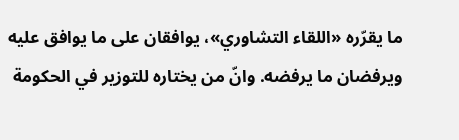ما يقرّره «اللقاء التشاوري»، يوافقان على ما يوافق عليه ويرفضان ما يرفضه. وانّ من يختاره للتوزير في الحكومة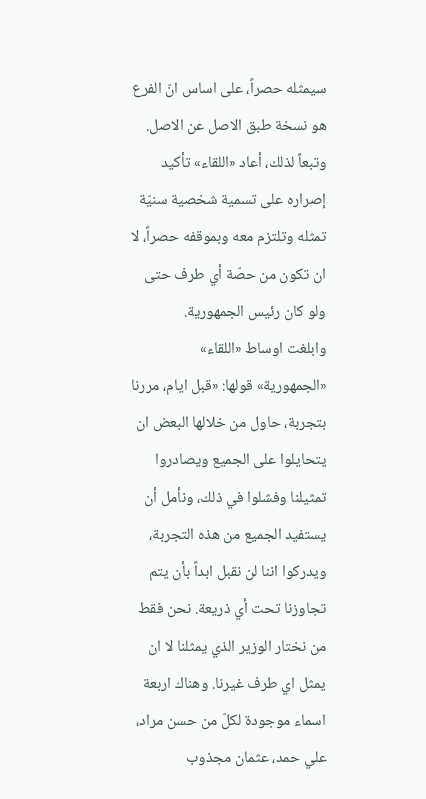سيمثله حصراً، على اساس انّ الفرع هو نسخة طبق الاصل عن الاصل.
وتبعاً لذلك، أعاد «اللقاء» تأكيد إصراره على تسمية شخصية سنيّة تمثله وتلتزم معه وبموقفه حصراً، لا ان تكون من حصّة أي طرف حتى ولو كان رئيس الجمهورية.
وابلغت اوساط «اللقاء» «الجمهورية» قولها: «قبل ايام، مررنا بتجربة، حاول من خلالها البعض ان يتحايلوا على الجميع ويصادروا تمثيلنا وفشلوا في ذلك، ونأمل أن يستفيد الجميع من هذه التجربة، ويدركوا اننا لن نقبل ابداً بأن يتم تجاوزنا تحت أي ذريعة. نحن فقط من نختار الوزير الذي يمثلنا لا ان يمثل اي طرف غيرنا. وهناك اربعة اسماء موجودة لكلّ من حسن مراد، علي حمد، عثمان مجذوب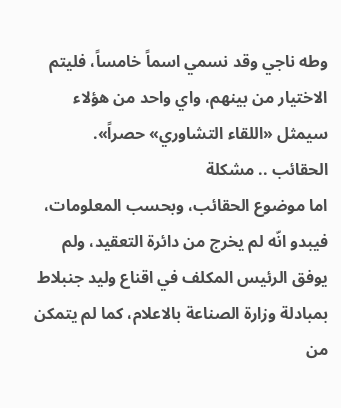وطه ناجي وقد نسمي اسماً خامساً، فليتم الاختيار من بينهم، واي واحد من هؤلاء سيمثل «اللقاء التشاوري» حصراً».
الحقائب .. مشكلة
اما موضوع الحقائب، وبحسب المعلومات، فيبدو انّه لم يخرج من دائرة التعقيد، ولم يوفق الرئيس المكلف في اقناع وليد جنبلاط بمبادلة وزارة الصناعة بالاعلام، كما لم يتمكن من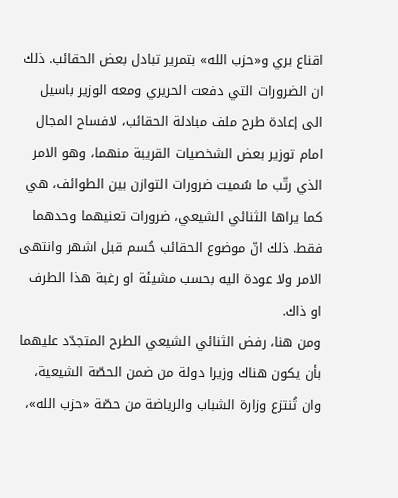اقناع بري و«حزب الله» بتمرير تبادل بعض الحقائب. ذلك ان الضرورات التي دفعت الحريري ومعه الوزير باسيل الى إعادة طرح ملف مبادلة الحقائب، لافساح المجال امام توزير بعض الشخصيات القريبة منهما، وهو الامر الذي رتّب ما سُميت ضرورات التوازن بين الطوائف، هي كما يراها الثنائي الشيعي، ضرورات تعنيهما وحدهما فقط. ذلك انّ موضوع الحقائب حُسم قبل اشهر وانتهى الامر ولا عودة اليه بحسب مشيئة او رغبة هذا الطرف او ذاك.
ومن هنا، رفض الثنائي الشيعي الطرح المتجدّد عليهما بأن يكون هناك وزيرا دولة من ضمن الحصّة الشيعية، وان تُنتزع وزارة الشباب والرياضة من حصّة «حزب الله»،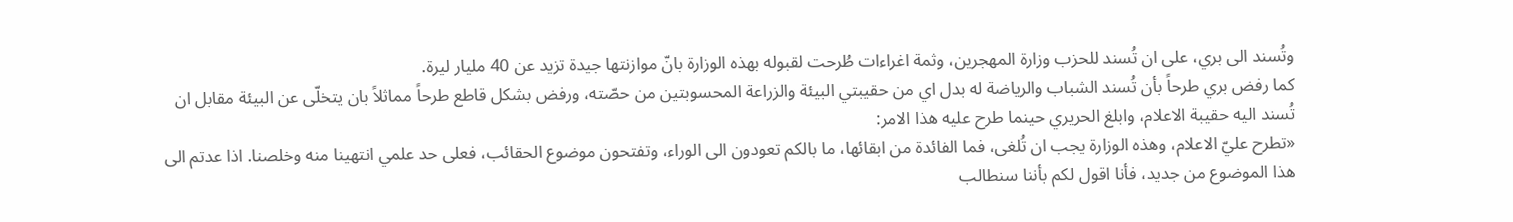وتُسند الى بري، على ان تُسند للحزب وزارة المهجرين، وثمة اغراءات طُرحت لقبوله بهذه الوزارة بانّ موازنتها جيدة تزيد عن 40 مليار ليرة.
كما رفض بري طرحاً بأن تُسند الشباب والرياضة له بدل اي من حقيبتي البيئة والزراعة المحسوبتين من حصّته، ورفض بشكل قاطع طرحاً مماثلاً بان يتخلّى عن البيئة مقابل ان تُسند اليه حقيبة الاعلام، وابلغ الحريري حينما طرح عليه هذا الامر:
«تطرح عليّ الاعلام، وهذه الوزارة يجب ان تُلغى، فما الفائدة من ابقائها، ما بالكم تعودون الى الوراء، وتفتحون موضوع الحقائب، فعلى حد علمي انتهينا منه وخلصنا. اذا عدتم الى هذا الموضوع من جديد، فأنا اقول لكم بأننا سنطالب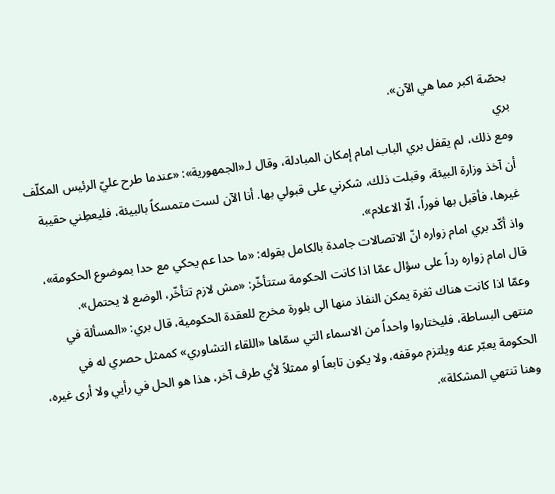بحصّة اكبر مما هي الآن».
بري
ومع ذلك، لم يقفل بري الباب امام إمكان المبادلة، وقال لـ«الجمهورية»: «عندما طرح عليّ الرئيس المكلّف أن آخذ وزارة البيئة، وقبلت ذلك، شكرني على قبولي بها. أنا الآن لست متمسكاً بالبيئة، فليعطِني حقيبة غيرها، فأقبل بها فوراً، الّا الاعلام».
واذ أكّد بري امام زواره انّ الاتصالات جامدة بالكامل بقوله: «ما حدا عم يحكي مع حدا بموضوع الحكومة»، قال امام زواره رداً على سؤال عمّا اذا كانت الحكومة ستتأخّر: «مش لازم تتأخّر، الوضع لا يحتمل».
وعمّا اذا كانت هناك ثغرة يمكن النفاذ منها الى بلورة مخرج للعقدة الحكومية، قال بري: «المسألة في منتهى البساطة، فليختاروا واحداً من الاسماء التي سمّاها «اللقاء التشاوري» كممثل حصري له في الحكومة يعبّر عنه ويلتزم موقفه، ولا يكون تابعاً او ممثلاً لأي طرف آخر، هذا هو الحل في رأيي ولا أرى غيره، وهنا تنتهي المشكلة».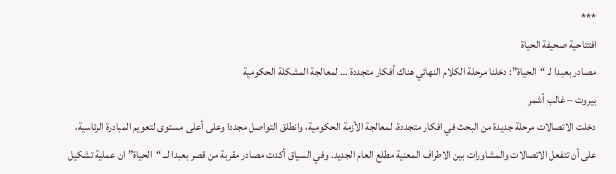***
افتتاحية صحيفة الحياة
مصادر بعبدا لـ “الحياة”: دخلنا مرحلة الكلام النهائي هناك أفكار متجددة … لمعالجة المشكلة الحكومية
بيروت – غالب أشمر
دخلت الاتصالات مرحلة جديدة من البحث في افكار متجددة، لمعالجة الأزمة الحكومية، وانطلق التواصل مجددا وعلى أعلى مستوى لتعويم المبادرة الرئاسية، على أن تتفعل الاتصالات والمشاورات بين الاطراف المعنية مطلع العام الجديد. وفي السياق أكدت مصادر مقربة من قصر بعبدا لــ “الحياة” ان عملية تشكيل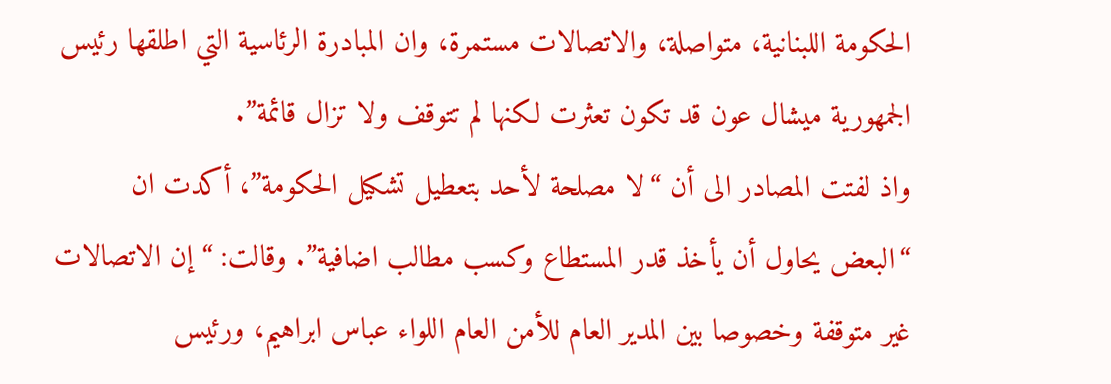الحكومة اللبنانية، متواصلة، والاتصالات مستمرة، وان المبادرة الرئاسية التي اطلقها رئيس الجمهورية ميشال عون قد تكون تعثرت لكنها لم تتوقف ولا تزال قائمة”.
واذ لفتت المصادر الى أن “لا مصلحة لأحد بتعطيل تشكيل الحكومة”، أكدت ان “البعض يحاول أن يأخذ قدر المستطاع وكسب مطالب اضافية”. وقالت: “إن الاتصالات غير متوقفة وخصوصا بين المدير العام للأمن العام اللواء عباس ابراهيم، ورئيس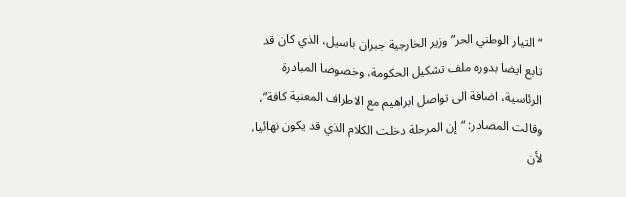“التيار الوطني الحر” وزير الخارجية جبران باسيل، الذي كان قد تابع ايضا بدوره ملف تشكيل الحكومة، وخصوصا المبادرة الرئاسية، اضافة الى تواصل ابراهيم مع الاطراف المعنية كافة”، وقالت المصادر: “إن المرحلة دخلت الكلام الذي قد يكون نهائيا، لأن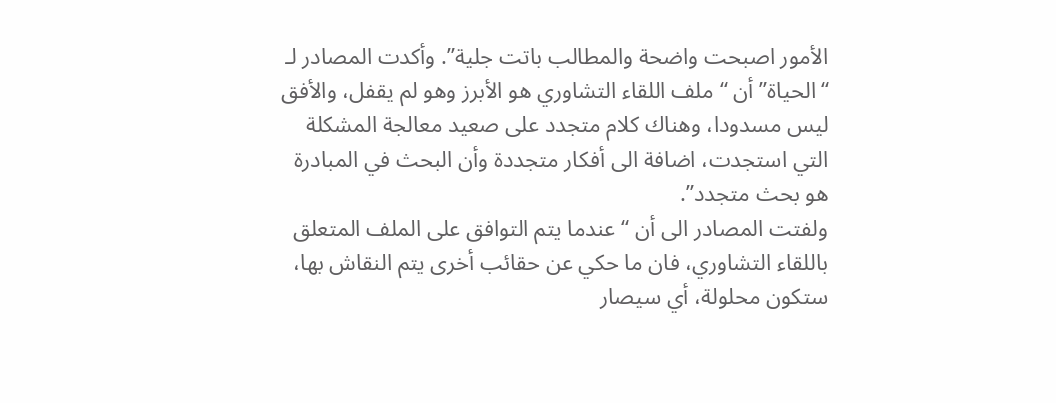الأمور اصبحت واضحة والمطالب باتت جلية”. وأكدت المصادر لـ “الحياة” أن “ملف اللقاء التشاوري هو الأبرز وهو لم يقفل، والأفق ليس مسدودا، وهناك كلام متجدد على صعيد معالجة المشكلة التي استجدت، اضافة الى أفكار متجددة وأن البحث في المبادرة هو بحث متجدد”.
ولفتت المصادر الى أن “عندما يتم التوافق على الملف المتعلق باللقاء التشاوري، فان ما حكي عن حقائب أخرى يتم النقاش بها، ستكون محلولة، أي سيصار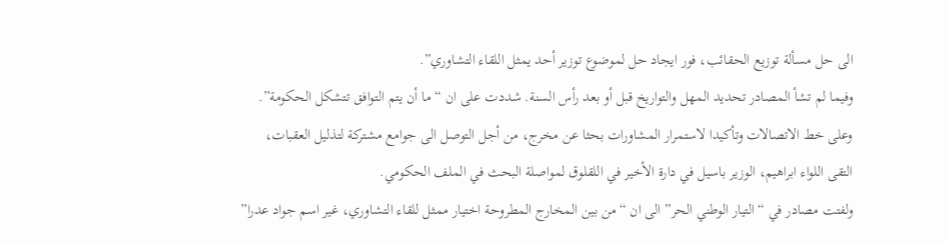الى حل مسألة توزيع الحقائب، فور ايجاد حل لموضوع توزير أحد يمثل اللقاء التشاوري”.
وفيما لم تشأ المصادر تحديد المهل والتواريخ قبل أو بعد رأس السنة. شددت على ان “ما أن يتم التوافق تتشكل الحكومة”.
وعلى خط الاتصالات وتأكيدا لاستمرار المشاورات بحثا عن مخرج، من أجل التوصل الى جوامع مشتركة لتذليل العقبات، التقى اللواء ابراهيم، الوزير باسيل في دارة الأخير في اللقلوق لمواصلة البحث في الملف الحكومي.
ولفتت مصادر في “التيار الوطني الحر” الى ان “من بين المخارج المطروحة اختيار ممثل للقاء التشاوري، غير اسم جواد عدرا”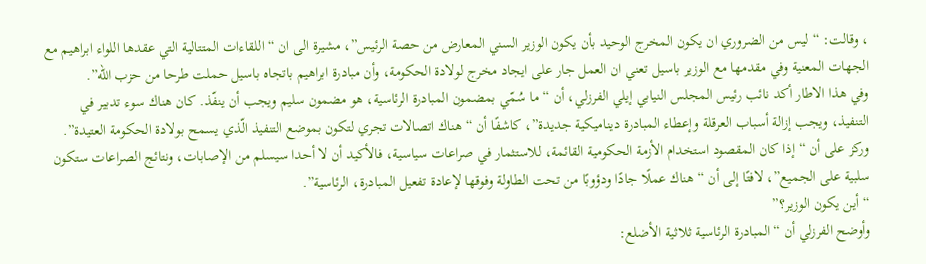، وقالت: “ليس من الضروري ان يكون المخرج الوحيد بأن يكون الوزير السني المعارض من حصة الرئيس”، مشيرة الى ان “اللقاءات المتتالية التي عقدها اللواء ابراهيم مع الجهات المعنية وفي مقدمها مع الوزير باسيل تعني ان العمل جار على ايجاد مخرج لولادة الحكومة، وأن مبادرة ابراهيم باتجاه باسيل حملت طرحا من حزب الله”.
وفي هذا الاطار أكد نائب رئيس المجلس النيابي إيلي الفرزلي، أن “ما سُمّي بمضمون المبادرة الرئاسية، هو مضمون سليم ويجب أن ينفّذ. كان هناك سوء تدبير في التنفيذ، ويجب إزالة أسباب العرقلة وإعطاء المبادرة ديناميكية جديدة”، كاشفًا أن “هناك اتصالات تجري لتكون بموضع التنفيذ الّذي يسمح بولادة الحكومة العتيدة”.
وركز على أن “إذا كان المقصود استخدام الأزمة الحكومية القائمة، للاستثمار في صراعات سياسية، فالأكيد أن لا أحدا سيسلم من الإصابات، ونتائج الصراعات ستكون سلبية على الجميع”، لافتًا إلى أن “هناك عملًا جادًا ودؤوبًا من تحت الطاولة وفوقها لإعادة تفعيل المبادرة، الرئاسية”.
“أين يكون الوزير؟”
وأوضح الفرزلي أن “المبادرة الرئاسية ثلاثية الأضلع: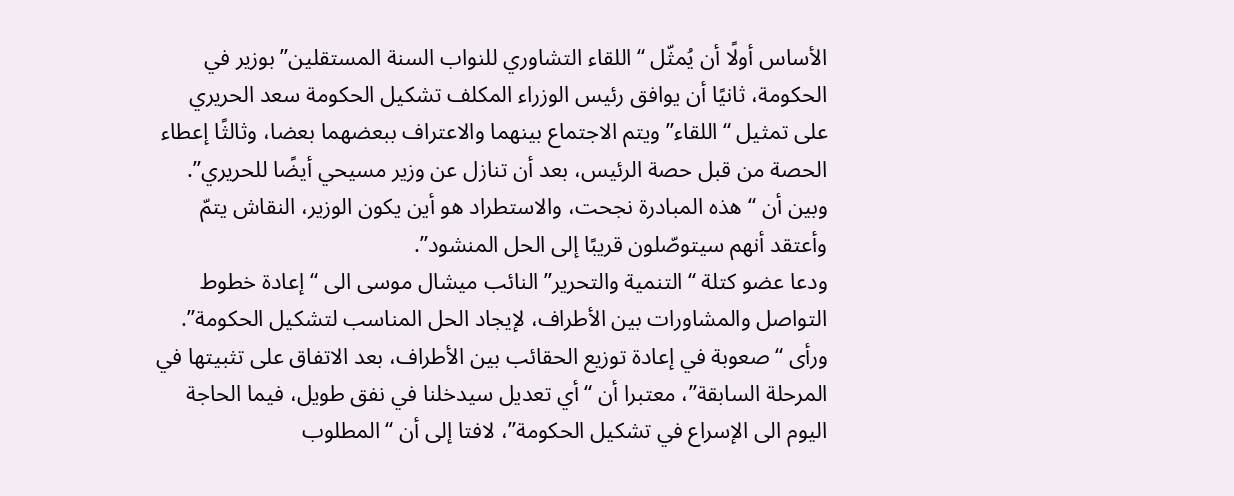الأساس أولًا أن يُمثّل “اللقاء التشاوري للنواب السنة المستقلين” بوزير في الحكومة، ثانيًا أن يوافق رئيس الوزراء المكلف تشكيل الحكومة سعد الحريري على تمثيل “اللقاء” ويتم الاجتماع بينهما والاعتراف ببعضهما بعضا، وثالثًا إعطاء الحصة من قبل حصة الرئيس، بعد أن تنازل عن وزير مسيحي أيضًا للحريري”. وبين أن “هذه المبادرة نجحت، والاستطراد هو أين يكون الوزير، النقاش يتمّ وأعتقد أنهم سيتوصّلون قريبًا إلى الحل المنشود”.
ودعا عضو كتلة “التنمية والتحرير” النائب ميشال موسى الى “إعادة خطوط التواصل والمشاورات بين الأطراف، لإيجاد الحل المناسب لتشكيل الحكومة”. ورأى “صعوبة في إعادة توزيع الحقائب بين الأطراف، بعد الاتفاق على تثبيتها في المرحلة السابقة”، معتبرا أن “أي تعديل سيدخلنا في نفق طويل، فيما الحاجة اليوم الى الإسراع في تشكيل الحكومة”، لافتا إلى أن “المطلوب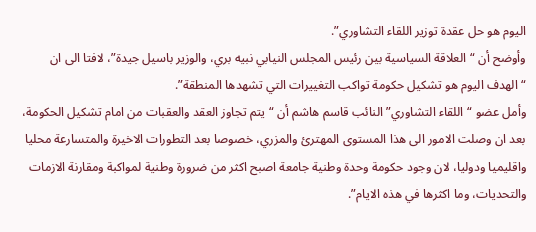اليوم هو حل عقدة توزير اللقاء التشاوري”.
وأوضح أن “العلاقة السياسية بين رئيس المجلس النيابي نبيه بري، والوزير باسيل جيدة”، لافتا الى ان “الهدف اليوم هو تشكيل حكومة تواكب التغييرات التي تشهدها المنطقة”.
وأمل عضو “اللقاء التشاوري” النائب قاسم هاشم أن “يتم تجاوز العقد والعقبات من امام تشكيل الحكومة، بعد ان وصلت الامور الى هذا المستوى المهترئ والمزري، خصوصا بعد التطورات الاخيرة والمتسارعة محليا واقليميا ودوليا، لان وجود حكومة وحدة وطنية جامعة اصبح اكثر من ضرورة وطنية لمواكبة ومقارنة الازمات والتحديات، وما اكثرها في هذه الايام”.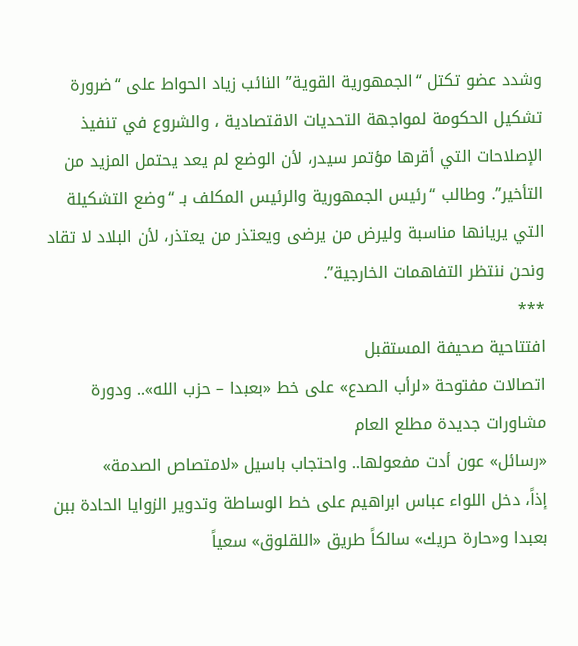وشدد عضو تكتل “الجمهورية القوية” النائب زياد الحواط على “ضرورة تشكيل الحكومة لمواجهة التحديات الاقتصادية ، والشروع في تنفيذ الإصلاحات التي أقرها مؤتمر سيدر، لأن الوضع لم يعد يحتمل المزيد من التأخير”. وطالب “رئيس الجمهورية والرئيس المكلف بـ “وضع التشكيلة التي يريانها مناسبة وليرض من يرضى ويعتذر من يعتذر، لأن البلاد لا تقاد ونحن ننتظر التفاهمات الخارجية”.
***
افتتاحية صحيفة المستقبل
اتصالات مفتوحة «لرأب الصدع» على خط «بعبدا – حزب الله».. ودورة مشاورات جديدة مطلع العام
«رسائل» عون أدت مفعولها.. واحتجاب باسيل «لامتصاص الصدمة»
إذاً، دخل اللواء عباس ابراهيم على خط الوساطة وتدوير الزوايا الحادة ببن بعبدا و«حارة حريك» سالكاً طريق «اللقلوق» سعياً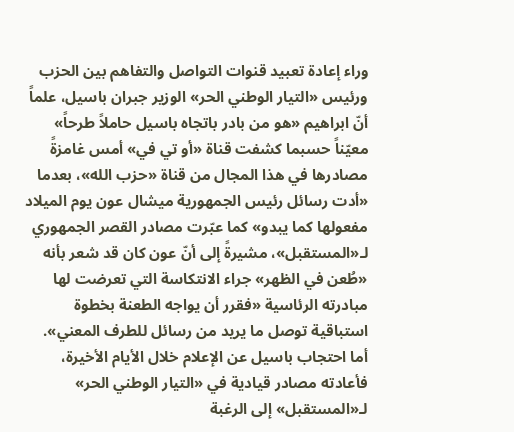وراء إعادة تعبيد قنوات التواصل والتفاهم بين الحزب ورئيس «التيار الوطني الحر» الوزير جبران باسيل، علماً أنّ ابراهيم «هو من بادر باتجاه باسيل حاملاً طرحاً» معيّناً حسبما كشفت قناة «أو تي في» أمس غامزةً مصادرها في هذا المجال من قناة «حزب الله»، بعدما «أدت رسائل رئيس الجمهورية ميشال عون يوم الميلاد مفعولها كما يبدو» كما عبّرت مصادر القصر الجمهوري لـ«المستقبل»، مشيرةً إلى أنّ عون كان قد شعر بأنه «طُعن في الظهر» جراء الانتكاسة التي تعرضت لها مبادرته الرئاسية «فقرر أن يواجه الطعنة بخطوة استباقية توصل ما يريد من رسائل للطرف المعني».
أما احتجاب باسيل عن الإعلام خلال الأيام الأخيرة، فأعادته مصادر قيادية في «التيار الوطني الحر» لـ«المستقبل» إلى الرغبة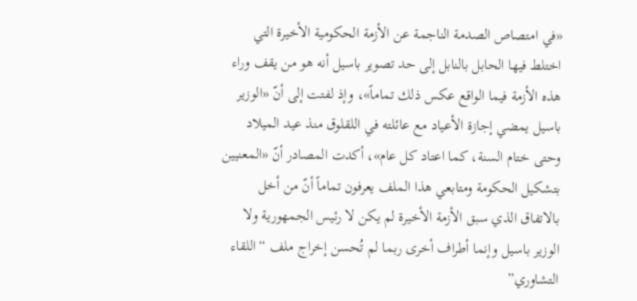«في امتصاص الصدمة الناجمة عن الأزمة الحكومية الأخيرة التي اختلط فيها الحابل بالنابل إلى حد تصوير باسيل أنه هو من يقف وراء هذه الأزمة فيما الواقع عكس ذلك تماماً»، وإذ لفتت إلى أنّ «الوزير باسيل يمضي إجازة الأعياد مع عائلته في اللقلوق منذ عيد الميلاد وحتى ختام السنة، كما اعتاد كل عام»، أكدت المصادر أنّ «المعنيين بتشكيل الحكومة ومتابعي هذا الملف يعرفون تماماً أنّ من أخل بالاتفاق الذي سبق الأزمة الأخيرة لم يكن لا رئيس الجمهورية ولا الوزير باسيل وإنما أطراف أخرى ربما لم تُحسن إخراج ملف “اللقاء التشاوري”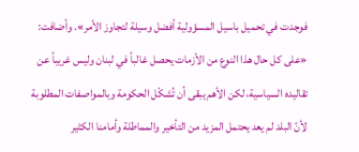فوجدت في تحميل باسيل المسؤولية أفضل وسيلة لتجاوز الأمر». وأضافت: «على كل حال هذا النوع من الأزمات يحصل غالباً في لبنان وليس غريباً عن تقاليده السياسية، لكن الأهم يبقى أن تُشكّل الحكومة وبالمواصفات المطلوبة لأنّ البلد لم يعد يحتمل المزيد من التأخير والمماطلة وأمامنا الكثير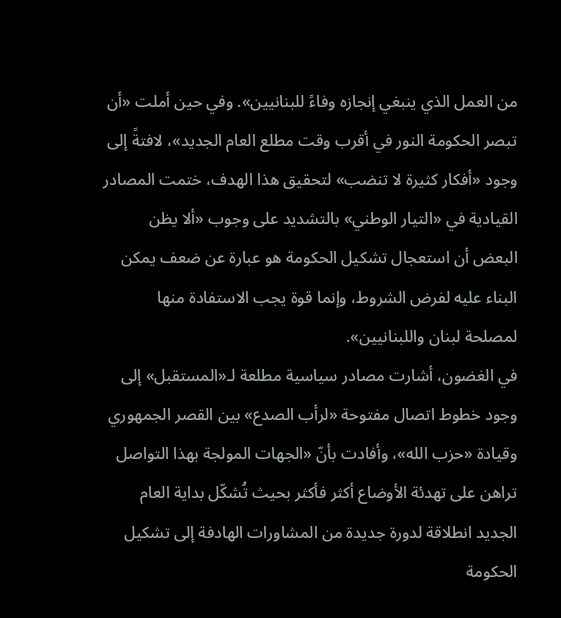من العمل الذي ينبغي إنجازه وفاءً للبنانيين». وفي حين أملت «أن تبصر الحكومة النور في أقرب وقت مطلع العام الجديد»، لافتةً إلى وجود «أفكار كثيرة لا تنضب» لتحقيق هذا الهدف، ختمت المصادر القيادية في «التيار الوطني» بالتشديد على وجوب «ألا يظن البعض أن استعجال تشكيل الحكومة هو عبارة عن ضعف يمكن البناء عليه لفرض الشروط، وإنما قوة يجب الاستفادة منها لمصلحة لبنان واللبنانيين».
في الغضون، أشارت مصادر سياسية مطلعة لـ«المستقبل» إلى وجود خطوط اتصال مفتوحة «لرأب الصدع» بين القصر الجمهوري وقيادة «حزب الله»، وأفادت بأنّ «الجهات المولجة بهذا التواصل تراهن على تهدئة الأوضاع أكثر فأكثر بحيث تُشكّل بداية العام الجديد انطلاقة لدورة جديدة من المشاورات الهادفة إلى تشكيل الحكومة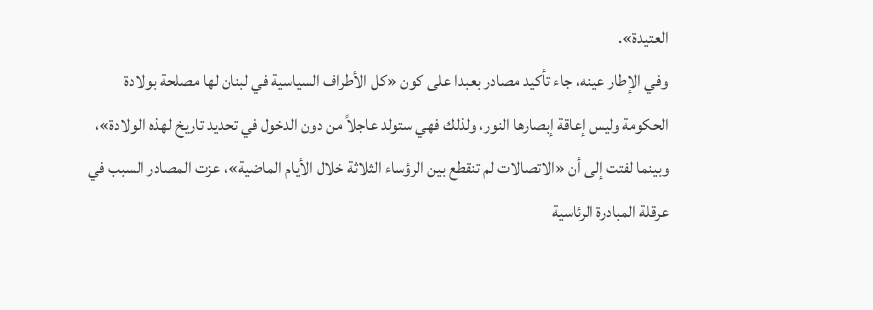العتيدة».
وفي الإطار عينه، جاء تأكيد مصادر بعبدا على كون «كل الأطراف السياسية في لبنان لها مصلحة بولادة الحكومة وليس إعاقة إبصارها النور، ولذلك فهي ستولد عاجلاً من دون الدخول في تحديد تاريخ لهذه الولادة»، وبينما لفتت إلى أن «الاتصالات لم تنقطع بين الرؤساء الثلاثة خلال الأيام الماضية»، عزت المصادر السبب في عرقلة المبادرة الرئاسية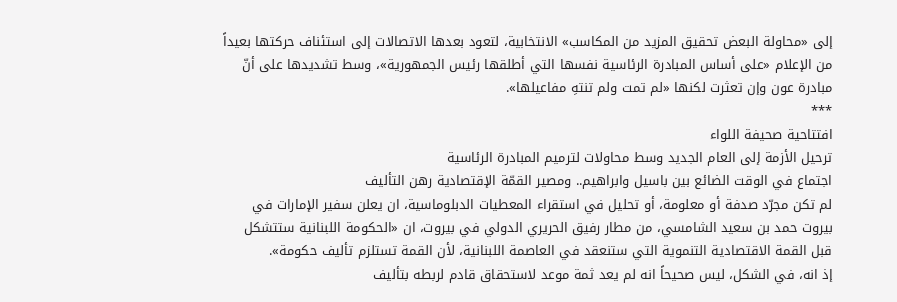إلى «محاولة البعض تحقيق المزيد من المكاسب» الانتخابية، لتعود بعدها الاتصالات إلى استئناف حركتها بعيداً من الإعلام «على أساس المبادرة الرئاسية نفسها التي أطلقها رئيس الجمهورية»، وسط تشديدها على أنّ مبادرة عون وإن تعثرت لكنها «لم تمت ولم تنتهِ مفاعيلها».
***
افتتاحية صحيفة اللواء
ترحيل الأزمة إلى العام الجديد وسط محاولات لترميم المبادرة الرئاسية
اجتماع في الوقت الضائع بين باسيل وابراهيم.. ومصير القمّة الإقتصادية رهن التأليف
لم تكن مجرّد صدفة أو معلومة، أو تحليل في استقراء المعطيات الدبلوماسية، ان يعلن سفير الإمارات في بيروت حمد بن سعيد الشامسي، من مطار رفيق الحريري الدولي في بيروت، ان «الحكومة اللبنانية ستتشكل قبل القمة الاقتصادية التنموية التي ستنعقد في العاصمة اللبنانية، لأن القمة تستلزم تأليف حكومة».
إذ انه، في الشكل، ليس صحيحاً انه لم يعد ثمة موعد لاستحقاق قادم لربطه بتأليف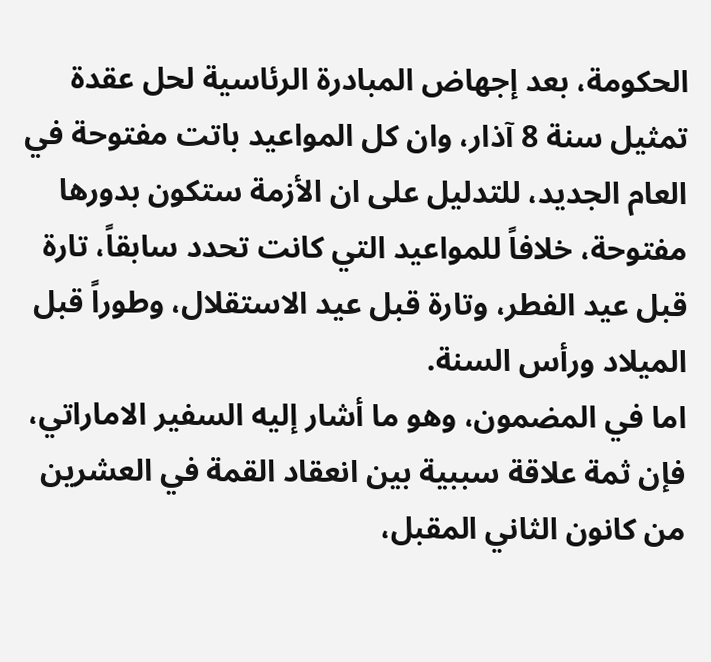الحكومة، بعد إجهاض المبادرة الرئاسية لحل عقدة تمثيل سنة 8 آذار، وان كل المواعيد باتت مفتوحة في العام الجديد، للتدليل على ان الأزمة ستكون بدورها مفتوحة، خلافاً للمواعيد التي كانت تحدد سابقاً، تارة قبل عيد الفطر، وتارة قبل عيد الاستقلال، وطوراً قبل الميلاد ورأس السنة.
اما في المضمون، وهو ما أشار إليه السفير الاماراتي، فإن ثمة علاقة سببية بين انعقاد القمة في العشرين من كانون الثاني المقبل،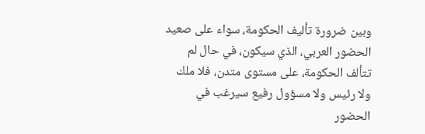وبين ضرورة تأليف الحكومة، سواء على صعيد الحضور العربي، الذي سيكون، في حال لم تتألف الحكومة، على مستوى متدن، فلا ملك ولا رئيس ولا مسؤول رفيع سيرغب في الحضور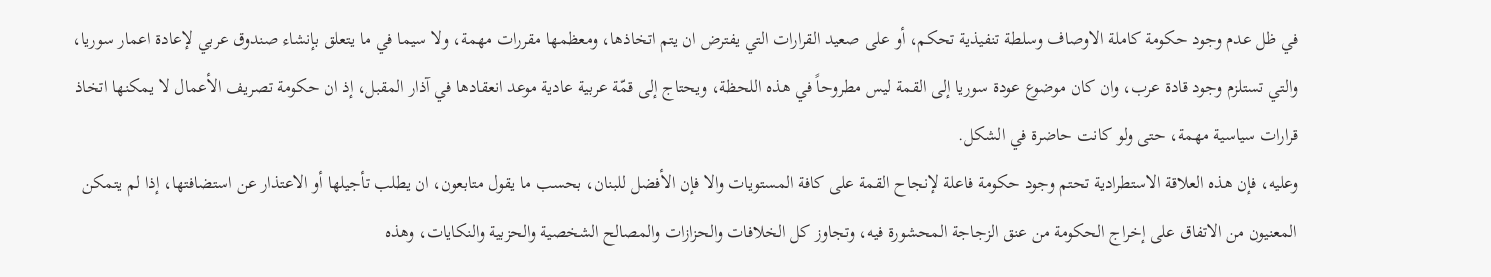في ظل عدم وجود حكومة كاملة الاوصاف وسلطة تنفيذية تحكم، أو على صعيد القرارات التي يفترض ان يتم اتخاذها، ومعظمها مقررات مهمة، ولا سيما في ما يتعلق بإنشاء صندوق عربي لإعادة اعمار سوريا، والتي تستلزم وجود قادة عرب، وان كان موضوع عودة سوريا إلى القمة ليس مطروحاً في هذه اللحظة، ويحتاج إلى قمّة عربية عادية موعد انعقادها في آذار المقبل، إذ ان حكومة تصريف الأعمال لا يمكنها اتخاذ قرارات سياسية مهمة، حتى ولو كانت حاضرة في الشكل.
وعليه، فإن هذه العلاقة الاستطرادية تحتم وجود حكومة فاعلة لإنجاح القمة على كافة المستويات والا فإن الأفضل للبنان، بحسب ما يقول متابعون، ان يطلب تأجيلها أو الاعتذار عن استضافتها، إذا لم يتمكن المعنيون من الاتفاق على إخراج الحكومة من عنق الزجاجة المحشورة فيه، وتجاوز كل الخلافات والحزازات والمصالح الشخصية والحزبية والنكايات، وهذه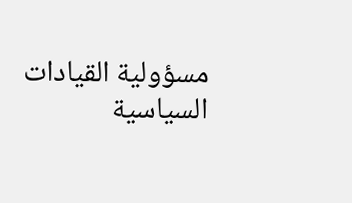مسؤولية القيادات السياسية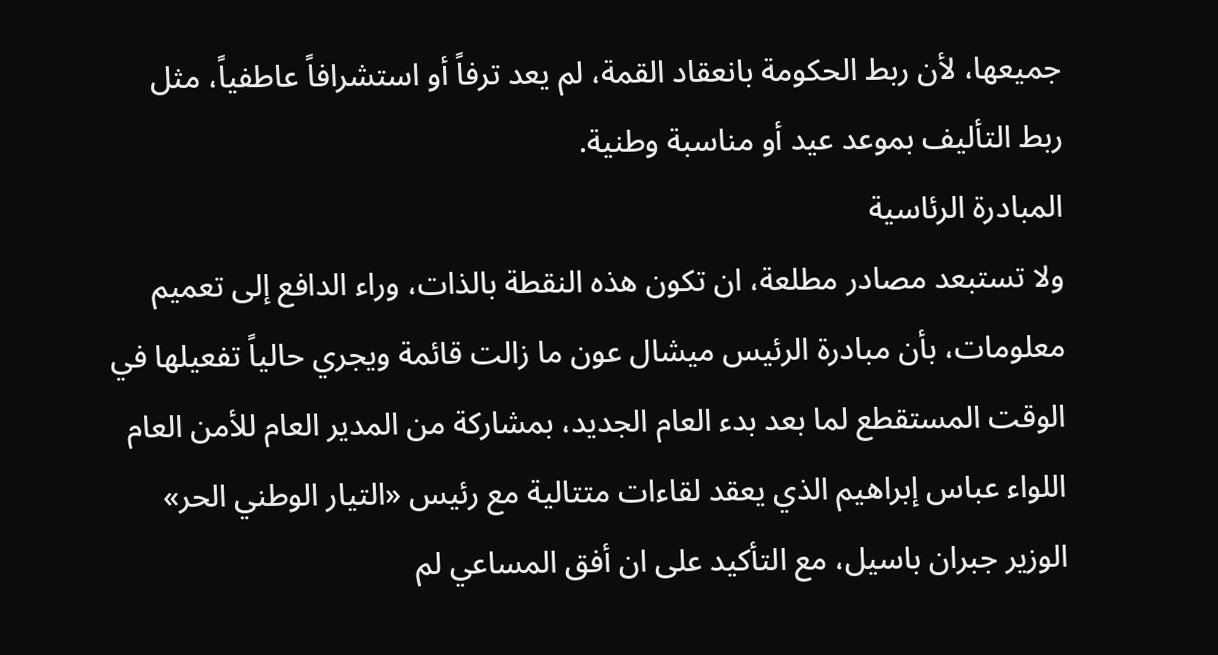جميعها، لأن ربط الحكومة بانعقاد القمة، لم يعد ترفاً أو استشرافاً عاطفياً، مثل ربط التأليف بموعد عيد أو مناسبة وطنية.
المبادرة الرئاسية
ولا تستبعد مصادر مطلعة، ان تكون هذه النقطة بالذات، وراء الدافع إلى تعميم معلومات، بأن مبادرة الرئيس ميشال عون ما زالت قائمة ويجري حالياً تفعيلها في الوقت المستقطع لما بعد بدء العام الجديد، بمشاركة من المدير العام للأمن العام اللواء عباس إبراهيم الذي يعقد لقاءات متتالية مع رئيس «التيار الوطني الحر» الوزير جبران باسيل، مع التأكيد على ان أفق المساعي لم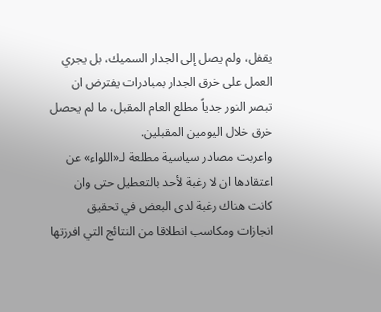يقفل، ولم يصل إلى الجدار السميك، بل يجري العمل على خرق الجدار بمبادرات يفترض ان تبصر النور جدياً مطلع العام المقبل، ما لم يحصل خرق خلال اليومين المقبلين.
واعربت مصادر سياسية مطلعة لـ«اللواء» عن اعتقادها ان لا رغبة لأحد بالتعطيل حتى وان كانت هناك رغبة لدى البعض في تحقيق انجازات ومكاسب انطلاقا من النتائج التي افرزتها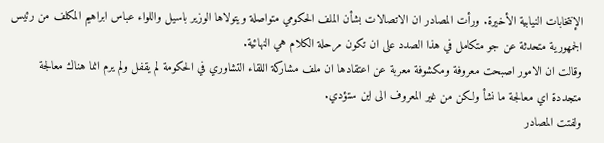الإنتخابات النيابية الأخيرة. ورأت المصادر ان الاتصالات بشأن الملف الحكومي متواصلة ويتولاها الوزير باسيل واللواء عباس ابراهيم المكلف من رئيس الجمهورية متحدثة عن جو متكامل في هذا الصدد على ان تكون مرحلة الكلام هي النهائية.
وقالت ان الامور اصبحت معروفة ومكشوفة معربة عن اعتقادها ان ملف مشاركة اللقاء التشاوري في الحكومة لم يقفل ولم يرم انما هناك معالجة متجددة اي معالجة ما نشأ ولكن من غير المعروف الى اين ستؤدي.
ولفتت المصادر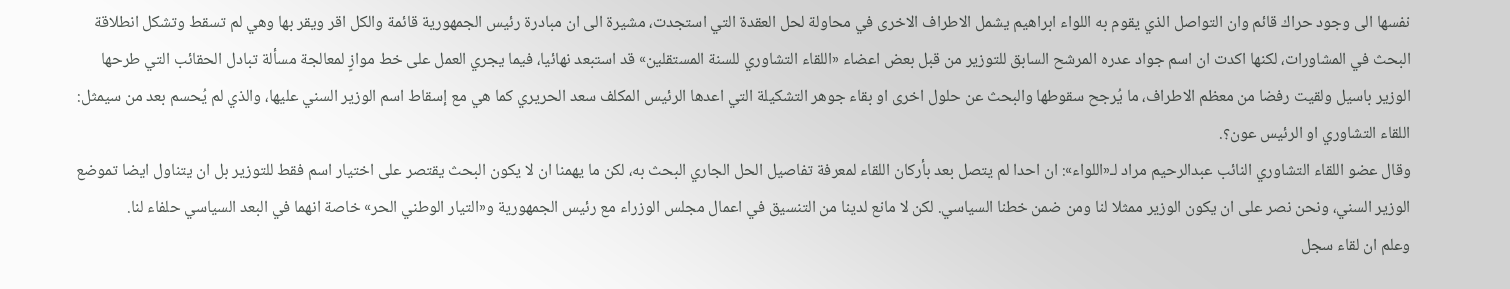نفسها الى وجود حراك قائم وان التواصل الذي يقوم به اللواء ابراهيم يشمل الاطراف الاخرى في محاولة لحل العقدة التي استجدت، مشيرة الى ان مبادرة رئيس الجمهورية قائمة والكل اقر ويقر بها وهي لم تسقط وتشكل انطلاقة البحث في المشاورات، لكنها اكدت ان اسم جواد عدره المرشح السابق للتوزير من قبل بعض اعضاء «اللقاء التشاوري للسنة المستقلين» قد استبعد نهائيا، فيما يجري العمل على خط موازٍ لمعالجة مسألة تبادل الحقائب التي طرحها الوزير باسيل ولقيت رفضا من معظم الاطراف، ما يُرجح سقوطها والبحث عن حلول اخرى او بقاء جوهر التشكيلة التي اعدها الرئيس المكلف سعد الحريري كما هي مع إسقاط اسم الوزير السني عليها، والذي لم يُحسم بعد من سيمثل: اللقاء التشاوري او الرئيس عون؟.
وقال عضو اللقاء التشاوري النائب عبدالرحيم مراد لـ«اللواء»: ان احدا لم يتصل بعد بأركان اللقاء لمعرفة تفاصيل الحل الجاري البحث به، لكن ما يهمنا ان لا يكون البحث يقتصر على اختيار اسم فقط للتوزير بل ان يتناول ايضا تموضع الوزير السني، ونحن نصر على ان يكون الوزير ممثلا لنا ومن ضمن خطنا السياسي. لكن لا مانع لدينا من التنسيق في اعمال مجلس الوزراء مع رئيس الجمهورية و«التيار الوطني الحر» خاصة انهما في البعد السياسي حلفاء لنا.
وعلم ان لقاء سجل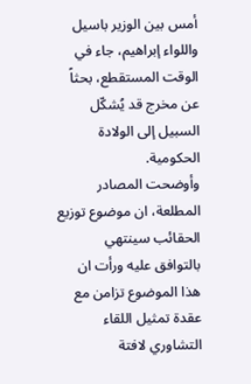أمس بين الوزير باسيل واللواء إبراهيم، جاء في الوقت المستقطع، بحثاً عن مخرج قد يُشكّل السبيل إلى الولادة الحكومية.
وأوضحت المصادر المطلعة، ان موضوع توزيع الحقائب سينتهي بالتوافق عليه ورأت ان هذا الموضوع تزامن مع عقدة تمثيل اللقاء التشاوري لافتة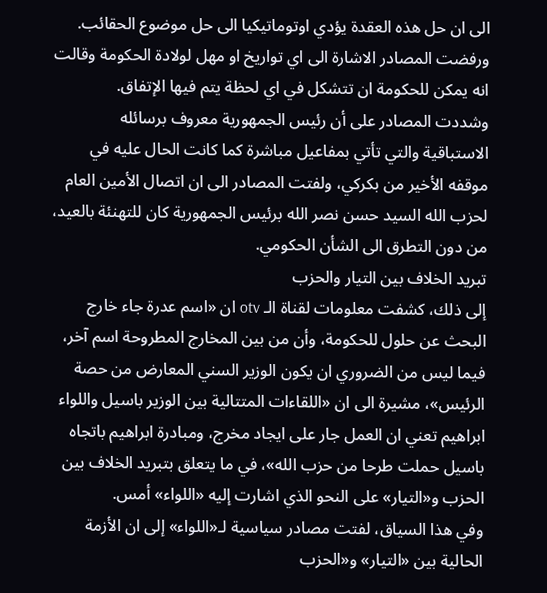الى ان حل هذه العقدة يؤدي اوتوماتيكيا الى حل موضوع الحقائب.
ورفضت المصادر الاشارة الى اي تواريخ او مهل لولادة الحكومة وقالت انه يمكن للحكومة ان تتشكل في اي لحظة يتم فيها الإتفاق.
وشددت المصادر على أن رئيس الجمهورية معروف برسائله الاستباقية والتي تأتي بمفاعيل مباشرة كما كانت الحال عليه في موقفه الأخير من بكركي، ولفتت المصادر الى ان اتصال الأمين العام لحزب الله السيد حسن نصر الله برئيس الجمهورية كان للتهنئة بالعيد، من دون التطرق الى الشأن الحكومي.
تبريد الخلاف بين التيار والحزب
إلى ذلك، كشفت معلومات لقناة الـ otv ان «اسم عدرة جاء خارج البحث عن حلول للحكومة، وأن من بين المخارج المطروحة اسم آخر، فيما ليس من الضروري ان يكون الوزير السني المعارض من حصة الرئيس»، مشيرة الى ان «اللقاءات المتتالية بين الوزير باسيل واللواء ابراهيم تعني ان العمل جار على ايجاد مخرج، ومبادرة ابراهيم باتجاه باسيل حملت طرحا من حزب الله»، في ما يتعلق بتبريد الخلاف بين الحزب و«التيار» على النحو الذي اشارت إليه «اللواء» أمس.
وفي هذا السياق، لفتت مصادر سياسية لـ«اللواء» إلى ان الأزمة الحالية بين «التيار» و«الحزب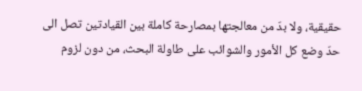حقيقية، ولا بدّ من معالجتها بمصارحة كاملة بين القيادتين تصل الى حدّ وضع كل الأمور والشوائب على طاولة البحث، من دون لزوم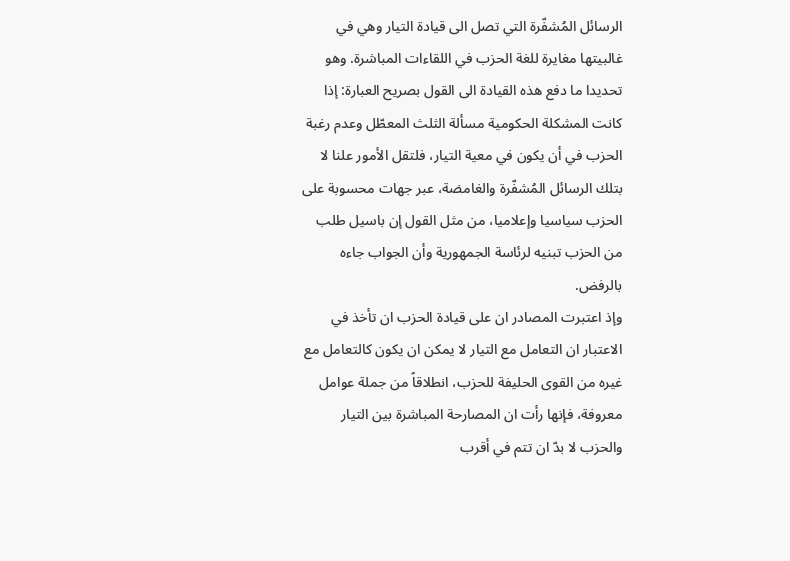الرسائل المُشفّرة التي تصل الى قيادة التيار وهي في غالبيتها مغايرة للغة الحزب في اللقاءات المباشرة. وهو تحديدا ما دفع هذه القيادة الى القول بصريح العبارة: إذا كانت المشكلة الحكومية مسألة الثلث المعطّل وعدم رغبة الحزب في أن يكون في معية التيار، فلتقل الأمور علنا لا بتلك الرسائل المُشفّرة والغامضة، عبر جهات محسوبة على الحزب سياسيا وإعلاميا، من مثل القول إن باسيل طلب من الحزب تبنيه لرئاسة الجمهورية وأن الجواب جاءه بالرفض.
وإذ اعتبرت المصادر ان على قيادة الحزب ان تأخذ في الاعتبار ان التعامل مع التيار لا يمكن ان يكون كالتعامل مع غيره من القوى الحليفة للحزب، انطلاقاً من جملة عوامل معروفة، فإنها رأت ان المصارحة المباشرة بين التيار والحزب لا بدّ ان تتم في أقرب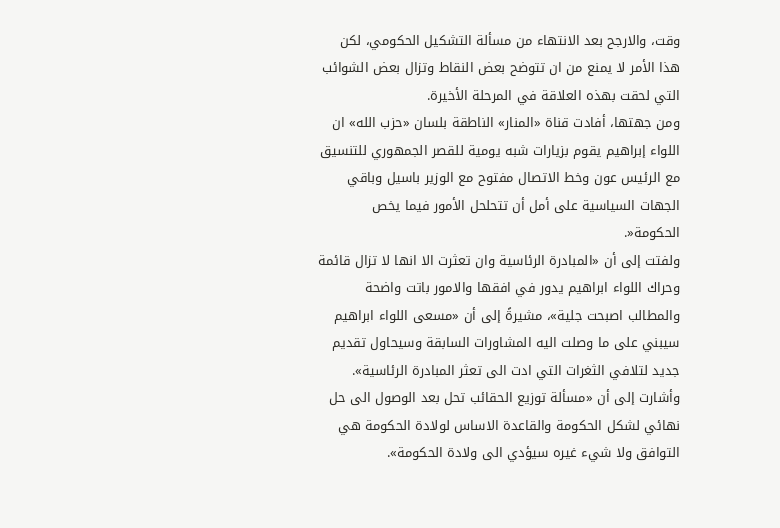وقت، والارجح بعد الانتهاء من مسألة التشكيل الحكومي، لكن هذا الأمر لا يمنع من ان تتوضح بعض النقاط وتزال بعض الشوائب التي لحقت بهذه العلاقة في المرحلة الأخيرة.
ومن جهتها، أفادت قناة «المنار» الناطقة بلسان «حزب الله» ان اللواء إبراهيم يقوم بزيارات شبه يومية للقصر الجمهوري للتنسيق مع الرئيس عون وخط الاتصال مفتوح مع الوزير باسيل وباقي الجهات السياسية على أمل أن تتحلحل الأمور فيما يخص الحكومة«.
ولفتت إلى أن «المبادرة الرئاسية وان تعثرت الا انها لا تزال قائمة وحراك اللواء ابراهيم يدور في افقها والامور باتت واضحة والمطالب اصبحت جلية»، مشيرةً إلى أن «مسعى اللواء ابراهيم سيبني على ما وصلت اليه المشاورات السابقة وسيحاول تقديم جديد لتلافي الثغرات التي ادت الى تعثر المبادرة الرئاسية».
وأشارت إلى أن «مسألة توزيع الحقائب تحل بعد الوصول الى حل نهائي لشكل الحكومة والقاعدة الاساس لولادة الحكومة هي التوافق ولا شيء غيره سيؤدي الى ولادة الحكومة».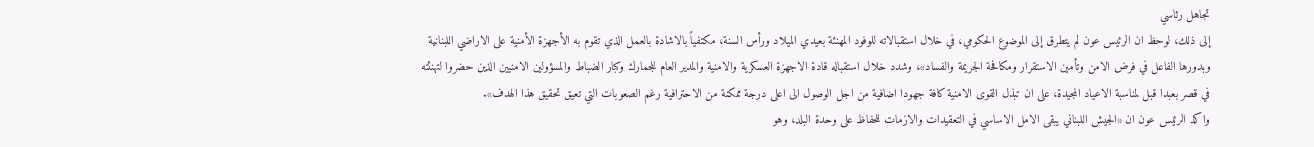تجاهل رئاسي
إلى ذلك، لوحظ ان الرئيس عون لم يتطرق إلى الموضوع الحكومي، في خلال استقبالاته للوفود المهنئة بعيدي الميلاد ورأس السنة، مكتفياً بالاشادة بالعمل الذي تقوم به الأجهزة الأمنية على الاراضي اللبنانية وبدورها الفاعل في فرض الامن وتأمين الاستقرار ومكافحة الجريمة والفساد»، وشدد خلال استقباله قادة الاجهزة العسكرية والامنية والمدير العام للجمارك وكبار الضباط والمسؤولين الامنيين الذين حضروا لتهنئته في قصر بعبدا قبل لمناسبة الاعياد المجيدة، على ان تبذل القوى الامنية كافة جهودا اضافية من اجل الوصول الى اعلى درجة ممكنة من الاحترافية رغم الصعوبات التي تعيق تحقيق هذا الهدف».
واكد الرئيس عون ان «الجيش اللبناني يبقى الامل الاساسي في التعقيدات والازمات للحفاظ على وحدة البلد، وهو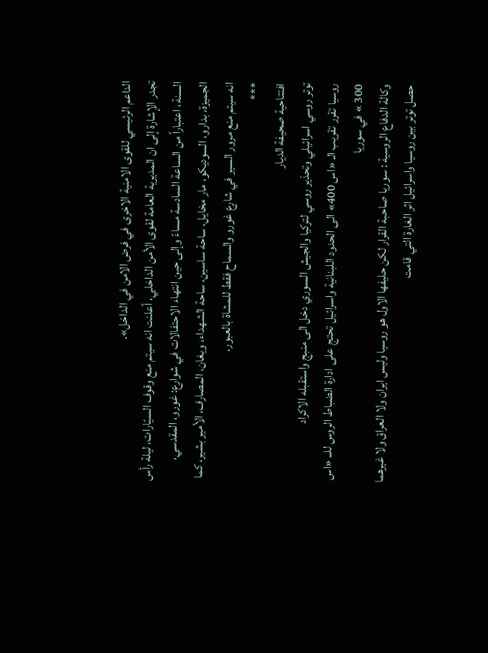الداعم الرئيسي للقوى الامنية الاخرى في فرض الامن في الداخل».
تجدر الإشارة إلى ان المديرية العامة لقوى الأمن الداخلي، أعلنت انه سيتم منع وقوف السيّارات، ليلة رأس السنة، اعتباراً من الساعة السادسة مساءً وإلى حين انتهاء الاحتفالات في شوارع: غورو، المقدسي، الجميزة، بدارو، السوديكو، مار مخايل، ساحة ساسين، ساحة الشهداء، ويغان، المصارف، الأمير بشير، كما انه سيتم منع مرور السير في شارع غورو والسماح فقط للمشاة بالعبور.
***
افتتاحية صحيفة الديار
توتر روسي اسرائيلي وتحذير روسي لتركيا والجيش السوري دخل الى منبج واستقبله الاكراد
روسيا تقرر تقريب الـ «اس 400» الى الحدود اللبنانية واسرائيل تحتج على ادارة الضباط الروس للــ «اس 300 » في سوريا
وكالة الدفاع الروسية : سوريا صاحبة القرار لكن حليفها الاول هو روسيا وليس ايران ولا العراق ولا غيرهما
حصل توتر بين روسيا واسرائيل اثر الغارة التي قامت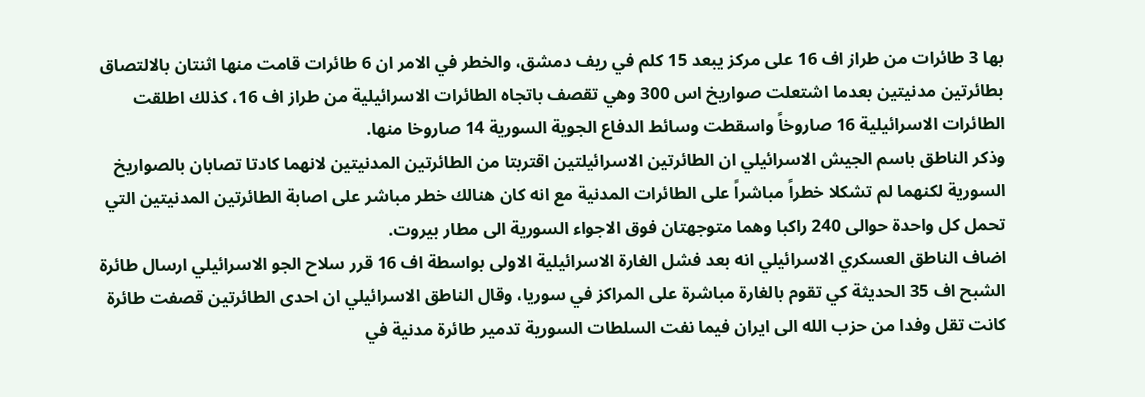بها 3 طائرات من طراز اف 16 على مركز يبعد 15 كلم في ريف دمشق، والخطر في الامر ان 6 طائرات قامت منها اثنتان بالالتصاق بطائرتين مدنيتين بعدما اشتعلت صواريخ اس 300 وهي تقصف باتجاه الطائرات الاسرائيلية من طراز اف 16، كذلك اطلقت الطائرات الاسرائيلية 16 صاروخاً واسقطت وسائط الدفاع الجوية السورية 14 صاروخا منها.
وذكر الناطق باسم الجيش الاسرائيلي ان الطائرتين الاسرائيلتين اقتربتا من الطائرتين المدنيتين لانهما كادتا تصابان بالصواريخ السورية لكنهما لم تشكلا خطراً مباشراً على الطائرات المدنية مع انه كان هنالك خطر مباشر على اصابة الطائرتين المدنيتين التي تحمل كل واحدة حوالى 240 راكبا وهما متوجهتان فوق الاجواء السورية الى مطار بيروت.
اضاف الناطق العسكري الاسرائيلي انه بعد فشل الغارة الاسرائيلية الاولى بواسطة اف 16 قرر سلاح الجو الاسرائيلي ارسال طائرة الشبح اف 35 الحديثة كي تقوم بالغارة مباشرة على المراكز في سوريا، وقال الناطق الاسرائيلي ان احدى الطائرتين قصفت طائرة كانت تقل وفدا من حزب الله الى ايران فيما نفت السلطات السورية تدمير طائرة مدنية في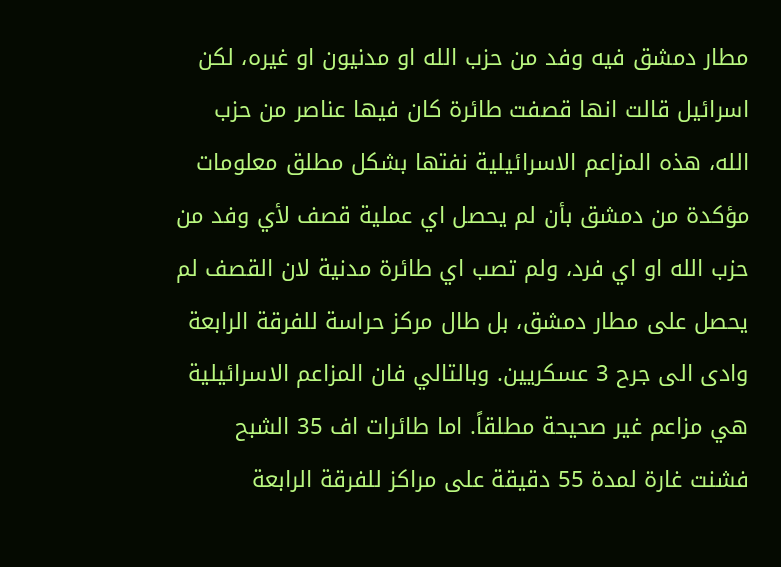مطار دمشق فيه وفد من حزب الله او مدنيون او غيره، لكن اسرائيل قالت انها قصفت طائرة كان فيها عناصر من حزب الله، هذه المزاعم الاسرائيلية نفتها بشكل مطلق معلومات مؤكدة من دمشق بأن لم يحصل اي عملية قصف لأي وفد من حزب الله او اي فرد، ولم تصب اي طائرة مدنية لان القصف لم يحصل على مطار دمشق، بل طال مركز حراسة للفرقة الرابعة وادى الى جرح 3 عسكريين. وبالتالي فان المزاعم الاسرائيلية هي مزاعم غير صحيحة مطلقاً. اما طائرات اف 35 الشبح فشنت غارة لمدة 55 دقيقة على مراكز للفرقة الرابعة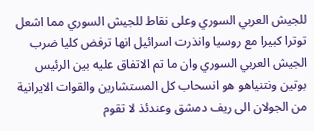للجيش العربي السوري وعلى نقاط للجيش السوري مما اشعل توترا كبيرا مع روسيا وانذرت اسرائيل انها ترفض كليا ضرب الجيش العربي السوري وان ما تم الاتفاق عليه بين الرئيس بوتين ونتنياهو هو انسحاب كل المستشارين والقوات الايرانية من الجولان الى ريف دمشق وعندئذ لا تقوم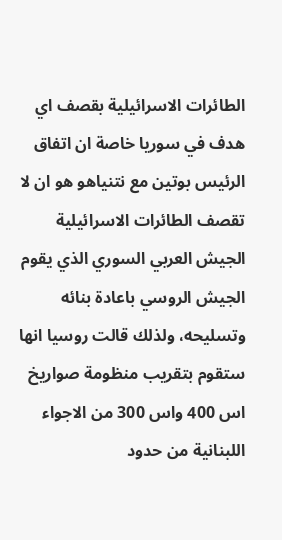الطائرات الاسرائيلية بقصف اي هدف في سوريا خاصة ان اتفاق الرئيس بوتين مع نتنياهو هو ان لا تقصف الطائرات الاسرائيلية الجيش العربي السوري الذي يقوم الجيش الروسي باعادة بنائه وتسليحه، ولذلك قالت روسيا انها ستقوم بتقريب منظومة صواريخ اس 400 واس 300 من الاجواء اللبنانية من حدود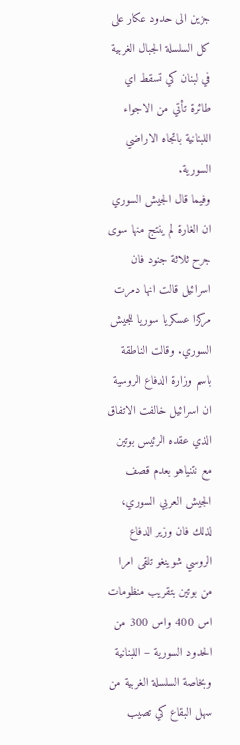جزين الى حدود عكار على كل السلسلة الجبال الغربية في لبنان كي تسقط اي طائرة تأتي من الاجواء اللبنانية باتجاه الاراضي السورية.
وفيما قال الجيش السوري ان الغارة لم ينتج منها سوى جرح ثلاثة جنود فان اسرائيل قالت انها دمرت مركزا عسكريا سوريا للجيش السوري. وقالت الناطقة باسم وزارة الدفاع الروسية ان اسرائيل خالفت الاتفاق الذي عقده الرئيس بوتين مع نتنياهو بعدم قصف الجيش العربي السوري، لذلك فان وزير الدفاع الروسي شوينغو تلقى امرا من بوتين بتقريب منظومات اس 400 واس 300 من الحدود السورية – اللبنانية وبخاصة السلسلة الغربية من سهل البقاع كي تصيب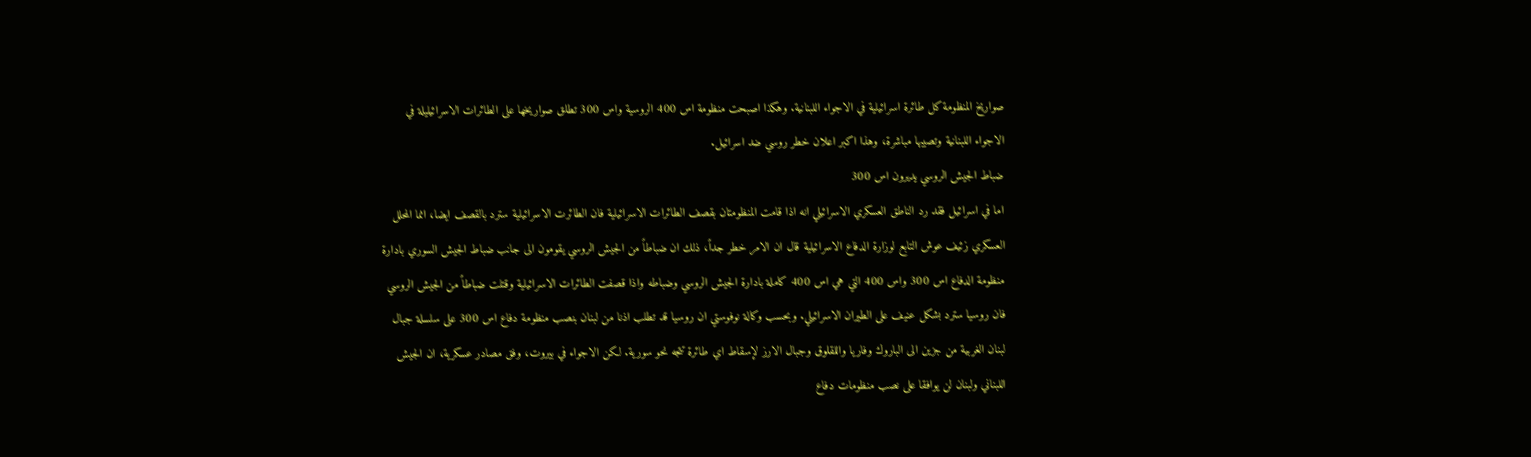صواريخ المنظومة كل طائرة اسرائيلية في الاجواء اللبنانية. وهكذا اصبحت منظومة اس 400 الروسية واس 300 تطلق صواريخها على الطائرات الاسرائيليلة في الاجواء اللبنانية وتصيبها مباشرة، وهذا اكبر اعلان خطر روسي ضد اسرائيل.
ضباط الجيش الروسي يديرون اس 300
اما في اسرائيل فقد رد الناطق العسكري الاسرائيلي انه اذا قامت المنظومتان بقصف الطائرات الاسرائيلية فان الطائرت الاسرائيلية سترد بالقصف ايضا، انما المحلل العسكري زئيف عوش التابع لوزارة الدفاع الاسرائيلية قال ان الامر خطر جداً، ذلك ان ضباطاً من الجيش الروسي يقومون الى جانب ضباط الجيش السوري بادارة منظومة الدفاع اس 300 واس 400 التي هي اس 400 كاملة بادارة الجيش الروسي وضباطه واذا قصفت الطائرات الاسرائيلية وقتلت ضباطاً من الجيش الروسي فان روسيا سترد بشكل عنيف على الطيران الاسرائيلي. وبحسب وكالة نوفوستي ان روسيا قد تطلب اذنا من لبنان بنصب منظومة دفاع اس 300 على سلسلة جبال لبنان الغربية من جزين الى الباروك وفاريا واللقلوق وجبال الارز لإسقاط اي طائرة تتجه نحو سورية. لكن الاجواء في بيروت، وفق مصادر عسكرية، ان الجيش اللبناني ولبنان لن يوافقا على نصب منظومات دفاع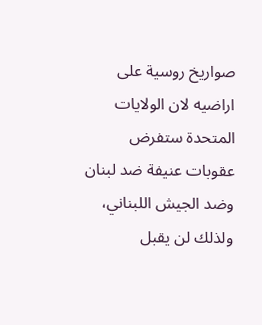صواريخ روسية على اراضيه لان الولايات المتحدة ستفرض عقوبات عنيفة ضد لبنان وضد الجيش اللبناني، ولذلك لن يقبل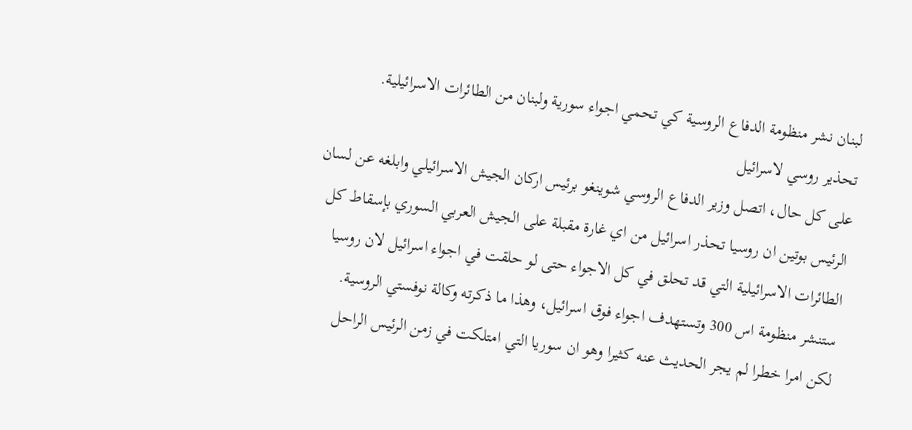لبنان نشر منظومة الدفاع الروسية كي تحمي اجواء سورية ولبنان من الطائرات الاسرائيلية.
تحذير روسي لاسرائيل
على كل حال، اتصل وزير الدفاع الروسي شوينغو برئيس اركان الجيش الاسرائيلي وابلغه عن لسان الرئيس بوتين ان روسيا تحذر اسرائيل من اي غارة مقبلة على الجيش العربي السوري بإسقاط كل الطائرات الاسرائيلية التي قد تحلق في كل الاجواء حتى لو حلقت في اجواء اسرائيل لان روسيا ستنشر منظومة اس 300 وتستهدف اجواء فوق اسرائيل، وهذا ما ذكرته وكالة نوفستي الروسية.
لكن امرا خطرا لم يجر الحديث عنه كثيرا وهو ان سوريا التي امتلكت في زمن الرئيس الراحل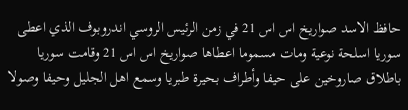حافظ الاسد صواريخ اس اس 21 في زمن الرئيس الروسي اندروبوف الذي اعطى سوريا اسلحة نوعية ومات مسموما اعطاها صواريخ اس اس 21 وقامت سوريا باطلاق صاروخين على حيفا وأطراف بحيرة طبريا وسمع اهل الجليل وحيفا وصولا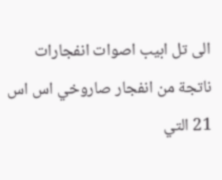الى تل ابيب اصوات انفجارات ناتجة من انفجار صاروخي اس اس 21 التي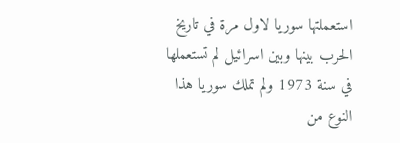استعملتها سوريا لاول مرة في تاريخ الحرب بينها وبين اسرائيل لم تستعملها في سنة 1973 ولم تملك سوريا هذا النوع من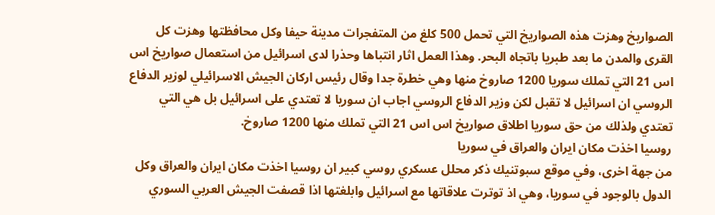الصواريخ وهزت هذه الصواريخ التي تحمل 500 كلغ من المتفجرات مدينة حيفا وكل محافظتها وهزت كل القرى والمدن ما بعد طبريا باتجاه البحر. وهذا العمل اثار انتباها وحذرا لدى اسرائيل من استعمال صواريخ اس اس 21 التي تملك سوريا 1200 صاروخ منها وهي خطرة جدا وقال رئيس اركان الجيش الاسرائيلي لوزير الدفاع الروسي ان اسرائيل لا تقبل لكن وزير الدفاع الروسي اجاب ان سوريا لا تعتدي على اسرائيل بل هي التي تعتدي ولذلك من حق سوريا اطلاق صواريخ اس اس 21 التي تملك منها 1200 صاروخ.
روسيا اخذت مكان ايران والعراق في سوريا
من جهة اخرى، وفي موقع سبوتنيك ذكر محلل عسكري روسي كبير ان روسيا اخذت مكان ايران والعراق وكل الدول بالوجود في سوريا، وهي اذ توترت علاقاتها مع اسرائيل وابلغتها اذا قصفت الجيش العربي السوري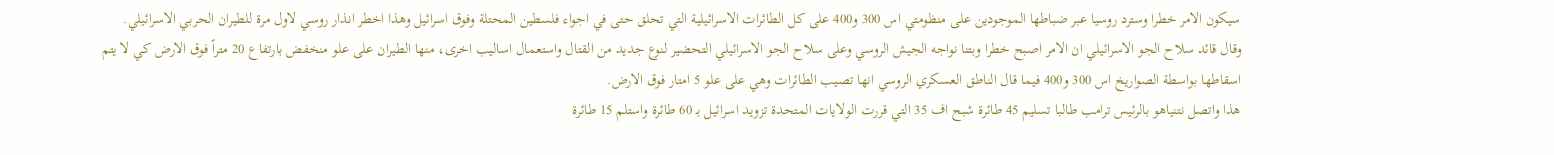سيكون الامر خطرا وسترد روسيا عبر ضباطها الموجودين على منظومتي اس 300 و400 على كل الطائرات الاسرائيلية التي تحلق حتى في اجواء فلسطين المحتلة وفوق اسرائيل وهذا اخطر انذار روسي لاول مرة للطيران الحربي الاسرائيلي.
وقال قائد سلاح الجو الاسرائيلي ان الامر اصبح خطرا وبتنا نواجه الجيش الروسي وعلى سلاح الجو الاسرائيلي التحضير لنوع جديد من القتال واستعمال اساليب اخرى، منها الطيران على علو منخفض بارتفاع 20 متراً فوق الارض كي لا يتم اسقاطها بواسطة الصواريخ اس 300 و400 فيما قال الناطق العسكري الروسي انها تصيب الطائرات وهي على علو 5 امتار فوق الارض.
هذا واتصل نتنياهو بالرئيس ترامب طالبا تسليم 45 طائرة شبح اف 35 التي قررت الولايات المتحدة تزويد اسرائيل بـ 60 طائرة واستلم 15 طائرة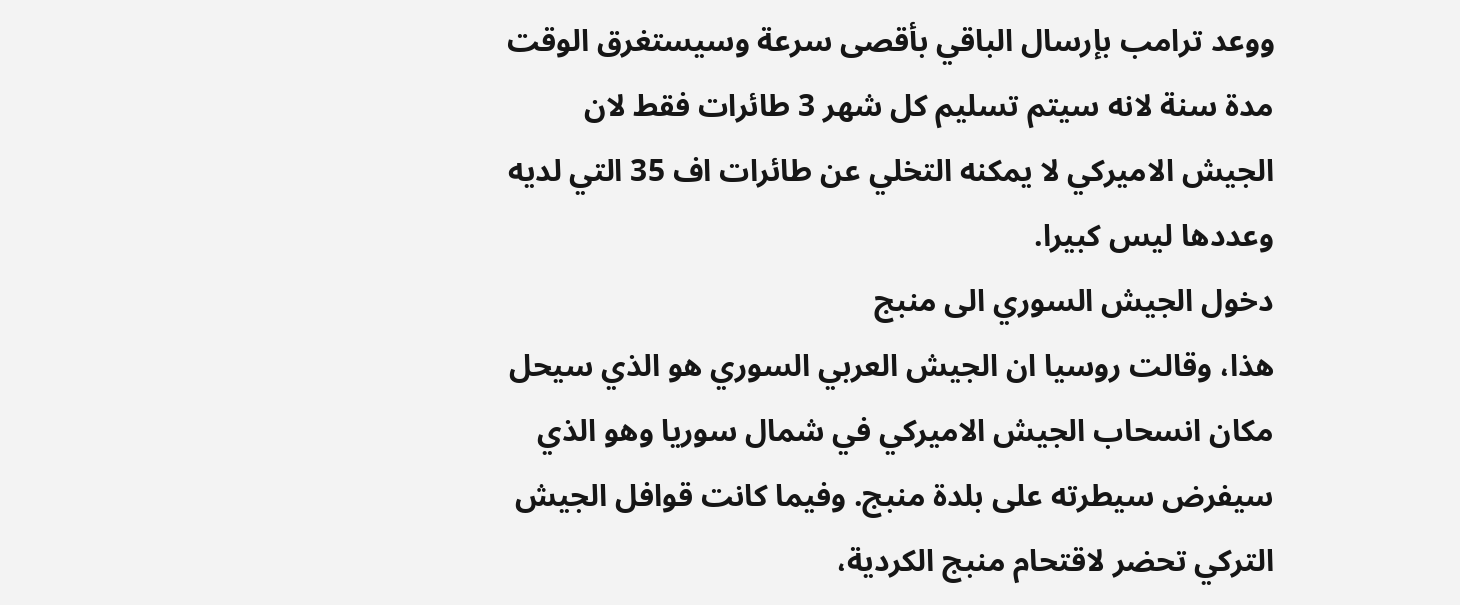ووعد ترامب بإرسال الباقي بأقصى سرعة وسيستغرق الوقت مدة سنة لانه سيتم تسليم كل شهر 3 طائرات فقط لان الجيش الاميركي لا يمكنه التخلي عن طائرات اف 35 التي لديه وعددها ليس كبيرا.
دخول الجيش السوري الى منبج
هذا، وقالت روسيا ان الجيش العربي السوري هو الذي سيحل مكان انسحاب الجيش الاميركي في شمال سوريا وهو الذي سيفرض سيطرته على بلدة منبج. وفيما كانت قوافل الجيش التركي تحضر لاقتحام منبج الكردية،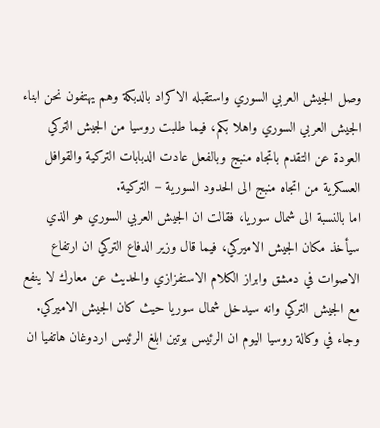وصل الجيش العربي السوري واستقبله الاكراد بالدبكة وهم يهتفون نحن ابناء الجيش العربي السوري واهلا بكم، فيما طلبت روسيا من الجيش التركي العودة عن التقدم باتجاه منبج وبالفعل عادت الدبابات التركية والقوافل العسكرية من اتجاه منبج الى الحدود السورية – التركية.
اما بالنسبة الى شمال سوريا، فقالت ان الجيش العربي السوري هو الذي سيأخذ مكان الجيش الاميركي، فيما قال وزير الدفاع التركي ان ارتفاع الاصوات في دمشق وابراز الكلام الاستفزازي والحديث عن معارك لا ينفع مع الجيش التركي وانه سيدخل شمال سوريا حيث كان الجيش الاميركي. وجاء في وكالة روسيا اليوم ان الرئيس بوتين ابلغ الرئيس اردوغان هاتفيا ان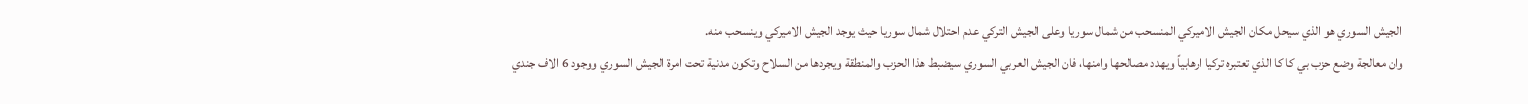الجيش السوري هو الذي سيحل مكان الجيش الاميركي المنسحب من شمال سوريا وعلى الجيش التركي عدم احتلال شمال سوريا حيث يوجد الجيش الاميركي وينسحب منه.
وان معالجة وضع حزب بي كا كا الذي تعتبره تركيا ارهابياً ويهدد مصالحها وامنها، فان الجيش العربي السوري سيضبط هذا الحزب والمنطقة ويجردها من السلاح وتكون مدنية تحت امرة الجيش السوري ووجود 6 الاف جندي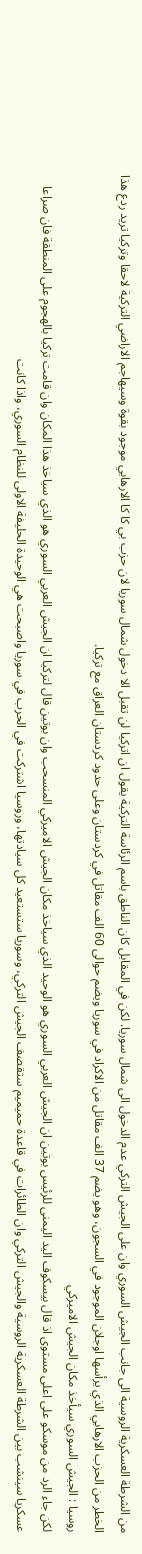من الشرطة العسكرية الروسية الى جانب الجيش السوري وان على الجيش التركي عدم الدخول الى شمال سوريا. لكن في المقابل كان الناطق باسم الرئاسة التركية يقول ان اتركيا لن تقبل الا دخول شمال سوريا لان حزب بي كا كا الارهابي موجود بقوة وسيهاجم الاراضي التركية لاحقا وتركيا تريد ردع هذا الخطر من الحزب الارهابي الذي يرأسها اوجلان الموجود في السجون، وهو يضم 37 الف مقاتل من الاكراد في سوريا ويضم حوالى 60 الف مقاتل في كردستان وعلى حدود كردستان العراق مع تركيا.
روسيا : الجيش السوري سيأخذ مكان الجيش الاميركي
لكن جاء الرد من موسكو على اعلى مستوى اذ قال بيسكوف اليد اليمنى للرئيس بوتين ان الجيش العربي السوري هو الوحيد الذي سياخذ مكان الجيش الاميركي المنسحب وان بوتين قال لتركيا ان الجيش العربي السوري هو الذي سياخذ هذا المكان وان قامت تركيا بالهجوم على المنطقة فان صراعا عسكريا سينشب بين الشرطة العسكرية الروسية والجيش التركي وان الطائرات في قاعدة حميميم ستقصف الجيش التركي، وسوريا ستستعيد كل سيادتها، وروسيا اشتركت في الحرب في سوريا واصبحت هي الوحيدة الحليفة الاولى للنظام السوري، واذا كانت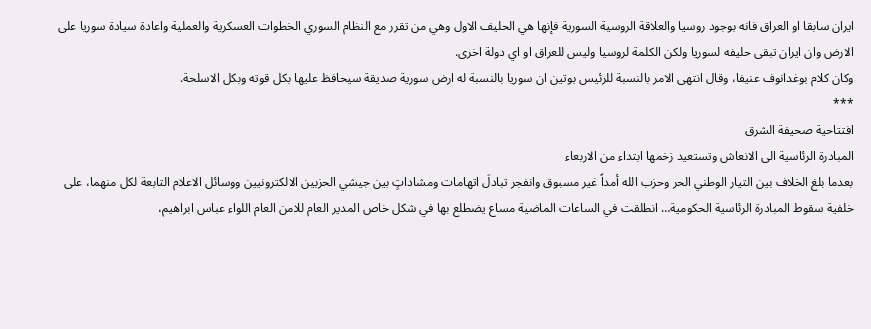ايران سابقا او العراق فانه بوجود روسيا والعلاقة الروسية السورية فإنها هي الحليف الاول وهي من تقرر مع النظام السوري الخطوات العسكرية والعملية واعادة سيادة سوريا على الارض وان ايران تبقى حليفه لسوريا ولكن الكلمة لروسيا وليس للعراق او اي دولة اخرى.
وكان كلام بوغدانوف عنيفا، وقال انتهى الامر بالنسبة للرئيس بوتين ان سوريا بالنسبة له ارض سورية صديقة سيحافظ عليها بكل قوته وبكل الاسلحة.
***
افتتاحية صحيفة الشرق
المبادرة الرئاسية الى الانعاش وتستعيد زخمها ابتداء من الاربعاء
بعدما بلغ الخلاف بين التيار الوطني الحر وحزب الله أمداً غير مسبوق وانفجر تبادلَ اتهامات ومشاداتٍ بين جيشي الحزبين الالكترونيين ووسائل الاعلام التابعة لكل منهما، على خلفية سقوط المبادرة الرئاسية الحكومية… انطلقت في الساعات الماضية مساع يضطلع بها في شكل خاص المدير العام للامن العام اللواء عباس ابراهيم،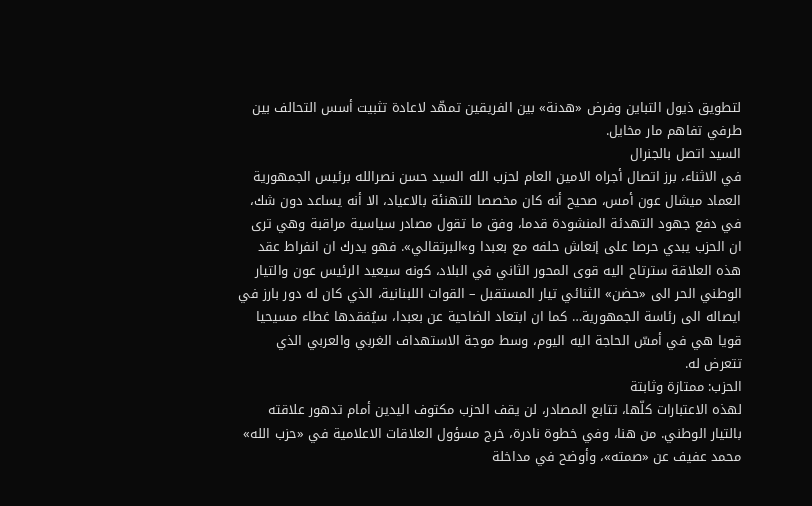لتطويق ذيول التباين وفرض «هدنة» بين الفريقين تمهّد لاعادة تثبيت أسس التحالف بين طرفي تفاهم مار مخايل.
السيد اتصل بالجنرال
في الاثناء، برز اتصال أجراه الامين العام لحزب الله السيد حسن نصرالله برئيس الجمهورية العماد ميشال عون أمس، صحيح أنه كان مخصصا للتهنئة بالاعياد، الا أنه يساعد دون شك، في دفع جهود التهدئة المنشودة قدما، وفق ما تقول مصادر سياسية مراقبة وهي ترى ان الحزب يبدي حرصا على إنعاش حلفه مع بعبدا و»البرتقالي». فهو يدرك ان انفراط عقد هذه العلاقة سترتاح اليه قوى المحور الثاني في البلاد، كونه سيعيد الرئيس عون والتيار الوطني الحر الى «حضن» الثنائي تيار المستقبل – القوات اللبنانية، الذي كان له دور بارز في ايصاله الى رئاسة الجمهورية… كما ان ابتعاد الضاحية عن بعبدا، سيُفقدها غطاء مسيحيا قويا هي في أمسّ الحاجة اليه اليوم، وسط موجة الاستهداف الغربي والعربي الذي تتعرض له.
الحزب: ممتازة وثابتة
لهذه الاعتبارات كلّها، تتابع المصادر، لن يقف الحزب مكتوف اليدين أمام تدهور علاقته بالتيار الوطني. من هنا، وفي خطوة نادرة، خرج مسؤول العلاقات الاعلامية في «حزب الله» محمد عفيف عن «صمته»، وأوضح في مداخلة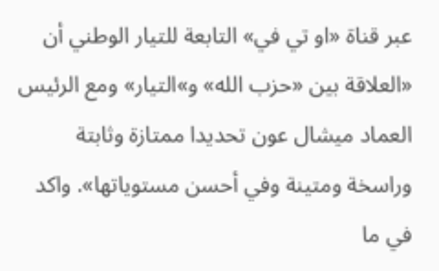عبر قناة «او تي في» التابعة للتيار الوطني أن «العلاقة بين «حزب الله» و»التيار» ومع الرئيس العماد ميشال عون تحديدا ممتازة وثابتة وراسخة ومتينة وفي أحسن مستوياتها». واكد في ما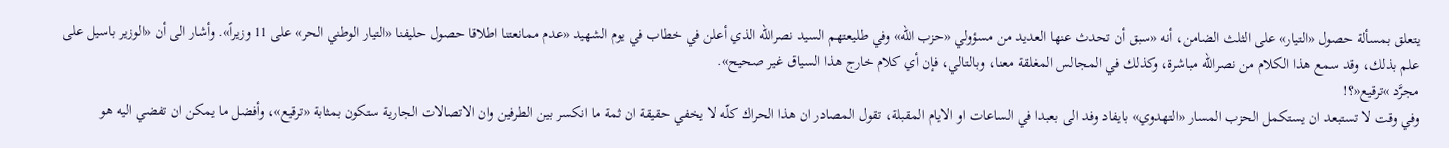يتعلق بمسألة حصول «التيار» على الثلث الضامن، أنه «سبق أن تحدث عنها العديد من مسؤولي «حزب الله» وفي طليعتهم السيد نصرالله الذي أعلن في خطاب في يوم الشهيد «عدم ممانعتنا اطلاقا حصول حليفنا «التيار الوطني الحر» على 11 وزيراً». وأشار الى أن «الوزير باسيل على علم بذلك، وقد سمع هذا الكلام من نصرالله مباشرة، وكذلك في المجالس المغلقة معنا، وبالتالي، فإن أي كلام خارج هذا السياق غير صحيح».
مجرَّد »ترقيع«؟!
وفي وقت لا تستبعد ان يستكمل الحزب المسار «التهدوي» بايفاد وفد الى بعبدا في الساعات او الايام المقبلة، تقول المصادر ان هذا الحراك كلّه لا يخفي حقيقة ان ثمة ما انكسر بين الطرفين وان الاتصالات الجارية ستكون بمثابة «ترقيع»، وأفضل ما يمكن ان تفضي اليه هو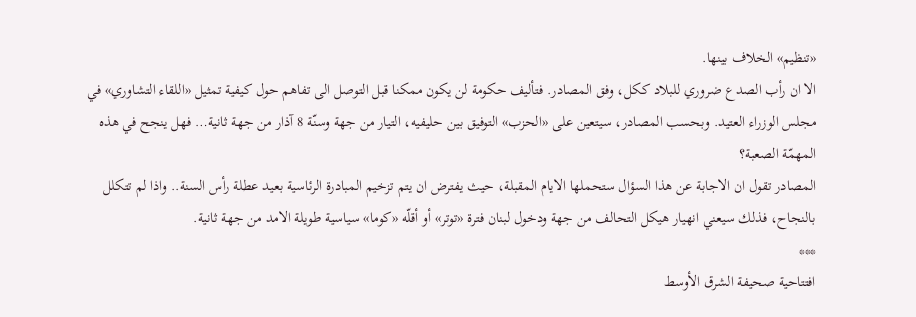«تنظيم» الخلاف بينها.
الا ان رأب الصدع ضروري للبلاد ككل، وفق المصادر. فتأليف حكومة لن يكون ممكنا قبل التوصل الى تفاهم حول كيفية تمثيل «اللقاء التشاوري» في مجلس الوزراء العتيد. وبحسب المصادر، سيتعين على «الحزب» التوفيق بين حليفيه، التيار من جهة وسنّة 8 آذار من جهة ثانية… فهل ينجح في هذه المهمّة الصعبة؟
المصادر تقول ان الاجابة عن هذا السؤال ستحملها الايام المقبلة، حيث يفترض ان يتم تزخيم المبادرة الرئاسية بعيد عطلة رأس السنة.. واذا لم تتكلل بالنجاح، فذلك سيعني انهيار هيكل التحالف من جهة ودخول لبنان فترة «توتر» أو أقلّه «كوما» سياسية طويلة الامد من جهة ثانية.
***
افتتاحية صحيفة الشرق الأوسط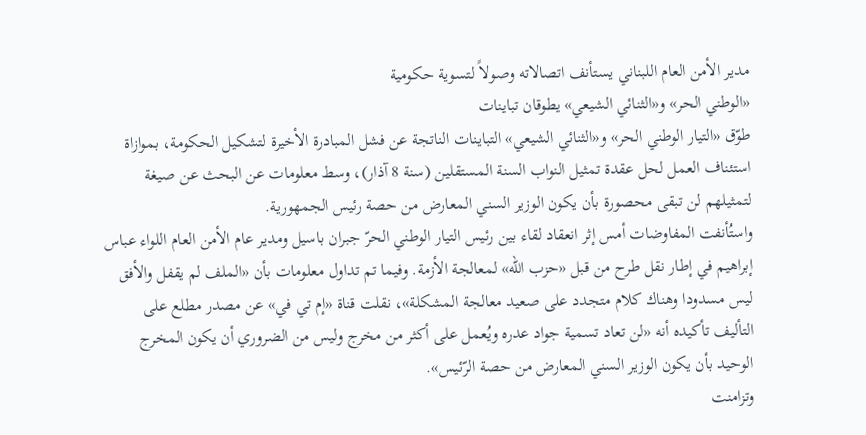مدير الأمن العام اللبناني يستأنف اتصالاته وصولاً لتسوية حكومية
«الوطني الحر» و«الثنائي الشيعي» يطوقان تباينات
طوّق «التيار الوطني الحر» و«الثنائي الشيعي» التباينات الناتجة عن فشل المبادرة الأخيرة لتشكيل الحكومة، بموازاة استئناف العمل لحل عقدة تمثيل النواب السنة المستقلين (سنة 8 آذار)، وسط معلومات عن البحث عن صيغة لتمثيلهم لن تبقى محصورة بأن يكون الوزير السني المعارض من حصة رئيس الجمهورية.
واستُأنفت المفاوضات أمس إثر انعقاد لقاء بين رئيس التيار الوطني الحرّ جبران باسيل ومدير عام الأمن العام اللواء عباس إبراهيم في إطار نقل طرح من قبل «حزب الله» لمعالجة الأزمة. وفيما تم تداول معلومات بأن «الملف لم يقفل والأفق ليس مسدودا وهناك كلام متجدد على صعيد معالجة المشكلة»، نقلت قناة «إم تي في» عن مصدر مطلع على التأليف تأكيده أنه «لن تعاد تسمية جواد عدره ويُعمل على أكثر من مخرج وليس من الضروري أن يكون المخرج الوحيد بأن يكون الوزير السني المعارض من حصة الرّئيس».
وتزامنت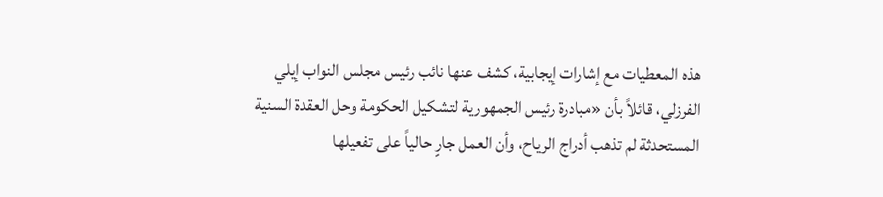هذه المعطيات مع إشارات إيجابية، كشف عنها نائب رئيس مجلس النواب إيلي الفرزلي، قائلاً بأن «مبادرة رئيس الجمهورية لتشكيل الحكومة وحل العقدة السنية المستحدثة لم تذهب أدراج الرياح، وأن العمل جارٍ حالياً على تفعيلها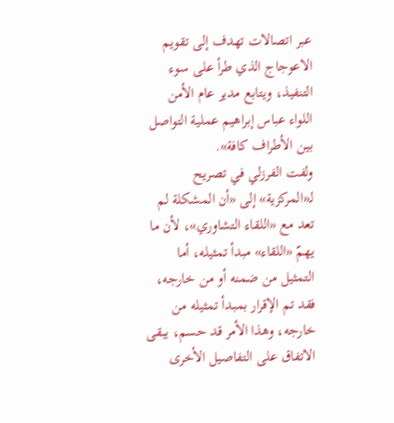عبر اتصالات تهدف إلى تقويم الاعوجاج الذي طرأ على سوء التنفيذ، ويتابع مدير عام الأمن اللواء عباس إبراهيم عملية التواصل بين الأطراف كافة».
ولفت الفرزلي في تصريح لـ«المركزية» إلى «أن المشكلة لم تعد مع «اللقاء التشاوري»، لأن ما يهمّ «اللقاء» مبدأ تمثيله، أما التمثيل من ضمنه أو من خارجه، فقد تم الإقرار بمبدأ تمثيله من خارجه، وهذا الأمر قد حسم، يبقى الاتفاق على التفاصيل الأخرى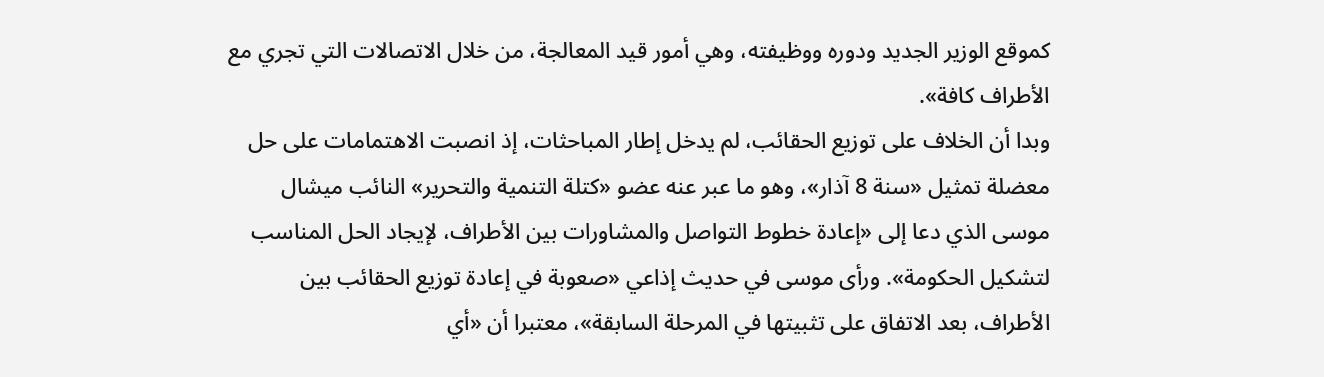كموقع الوزير الجديد ودوره ووظيفته، وهي أمور قيد المعالجة، من خلال الاتصالات التي تجري مع الأطراف كافة».
وبدا أن الخلاف على توزيع الحقائب، لم يدخل إطار المباحثات، إذ انصبت الاهتمامات على حل معضلة تمثيل «سنة 8 آذار»، وهو ما عبر عنه عضو «كتلة التنمية والتحرير» النائب ميشال موسى الذي دعا إلى «إعادة خطوط التواصل والمشاورات بين الأطراف، لإيجاد الحل المناسب لتشكيل الحكومة». ورأى موسى في حديث إذاعي «صعوبة في إعادة توزيع الحقائب بين الأطراف، بعد الاتفاق على تثبيتها في المرحلة السابقة»، معتبرا أن «أي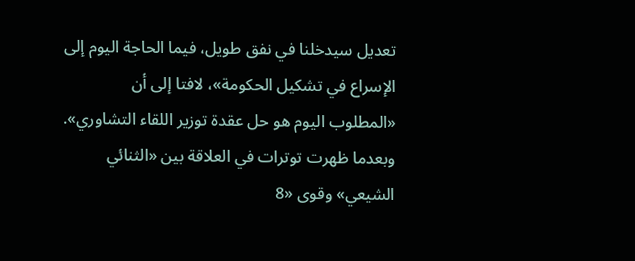تعديل سيدخلنا في نفق طويل، فيما الحاجة اليوم إلى الإسراع في تشكيل الحكومة»، لافتا إلى أن «المطلوب اليوم هو حل عقدة توزير اللقاء التشاوري».
وبعدما ظهرت توترات في العلاقة بين «الثنائي الشيعي» وقوى «8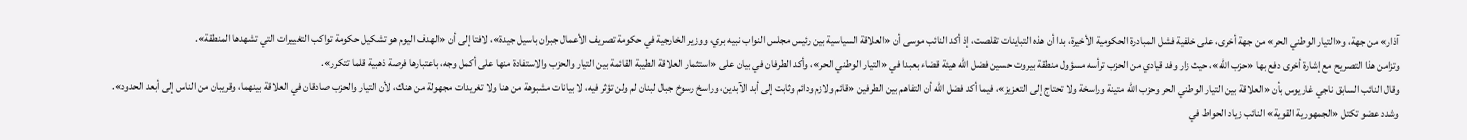آذار» من جهة، و«التيار الوطني الحر» من جهة أخرى، على خلفية فشل المبادرة الحكومية الأخيرة، بدا أن هذه التباينات تقلصت، إذ أكد النائب موسى أن «العلاقة السياسية بين رئيس مجلس النواب نبيه بري، ووزير الخارجية في حكومة تصريف الأعمال جبران باسيل جيدة»، لافتا إلى أن «الهدف اليوم هو تشكيل حكومة تواكب التغييرات التي تشهدها المنطقة».
وتزامن هذا التصريح مع إشارة أخرى دفع بها «حزب الله»، حيث زار وفد قيادي من الحزب ترأسه مسؤول منطقة بيروت حسين فضل الله هيئة قضاء بعبدا في «التيار الوطني الحر»، وأكد الطرفان في بيان على «استثمار العلاقة الطيبة القائمة بين التيار والحزب والاستفادة منها على أكمل وجه، باعتبارها فرصة ذهبية قلما تتكرر».
وقال النائب السابق ناجي غاريوس بأن «العلاقة بين التيار الوطني الحر وحزب الله متينة وراسخة ولا تحتاج إلى التعزيز»، فيما أكد فضل الله أن التفاهم بين الطرفين «قائم ولازم ودائم وثابت إلى أبد الآبدين، وراسخ رسوخ جبال لبنان لم ولن تؤثر فيه، لا بيانات مشبوهة من هنا ولا تغريدات مجهولة من هناك، لأن التيار والحزب صادقان في العلاقة بينهما، وقريبان من الناس إلى أبعد الحدود».
وشدد عضو تكتل «الجمهورية القوية» النائب زياد الحواط في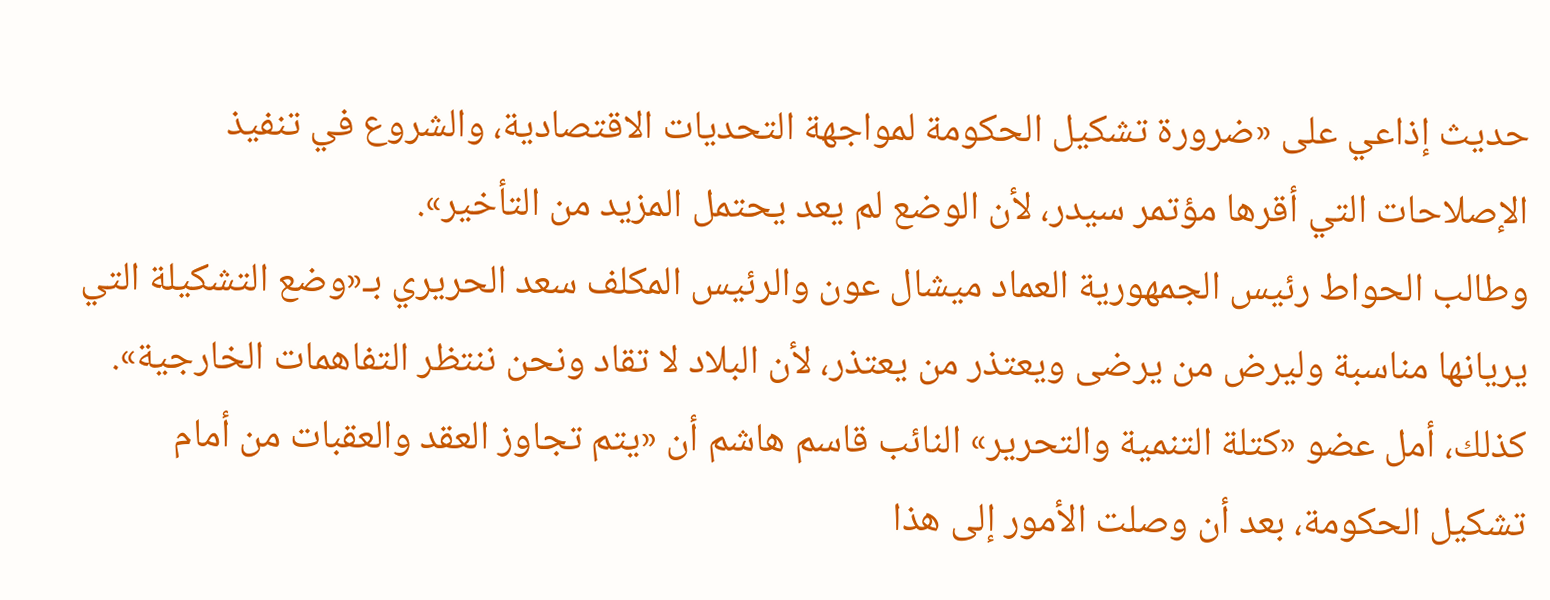حديث إذاعي على «ضرورة تشكيل الحكومة لمواجهة التحديات الاقتصادية، والشروع في تنفيذ الإصلاحات التي أقرها مؤتمر سيدر، لأن الوضع لم يعد يحتمل المزيد من التأخير».
وطالب الحواط رئيس الجمهورية العماد ميشال عون والرئيس المكلف سعد الحريري بـ«وضع التشكيلة التي يريانها مناسبة وليرض من يرضى ويعتذر من يعتذر، لأن البلاد لا تقاد ونحن ننتظر التفاهمات الخارجية».
كذلك، أمل عضو «كتلة التنمية والتحرير» النائب قاسم هاشم أن «يتم تجاوز العقد والعقبات من أمام تشكيل الحكومة، بعد أن وصلت الأمور إلى هذا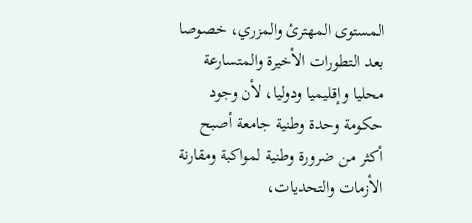المستوى المهترئ والمزري، خصوصا بعد التطورات الأخيرة والمتسارعة محليا وإقليميا ودوليا، لأن وجود حكومة وحدة وطنية جامعة أصبح أكثر من ضرورة وطنية لمواكبة ومقارنة الأزمات والتحديات،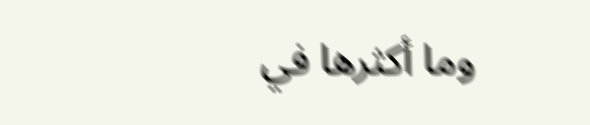وما أكثرها في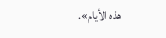هذه الأيام».